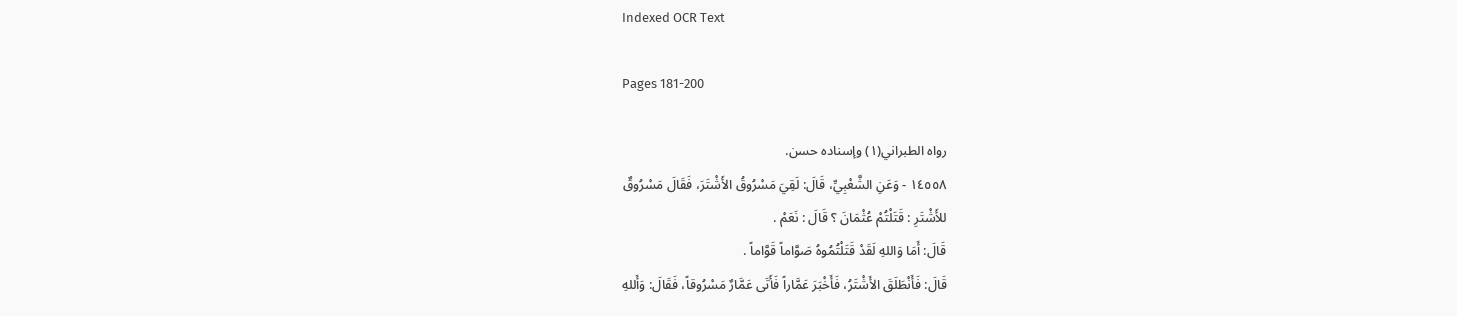Indexed OCR Text

Pages 181-200

رواه الطبراني(١) وإسناده حسن.
١٤٥٥٨ - وَعَنِ الشَّعْبِيِّ، قَالَ: لَقِيَ مَسْرُوقُ الأَشْتَرَ، فَقَالَ مَسْرُوقٌ
للأَشْتَرِ : قَتَلْتُمْ عُثْمَانَ ؟ قَالَ : نَعَمْ .
قَالَ: أَمَا وَاللهِ لَقَدْ قَتَلْتُمُوهُ صَوَّاماً قَوَّاماً .
قَالَ: فَأَنْطَلَقَ الأَشْتَرُ، فَأَخْبَرَ عَمَّاراً فَأَتَى عَمَّارٌ مَسْرُوقاً، فَقَالَ: وَأَللهِ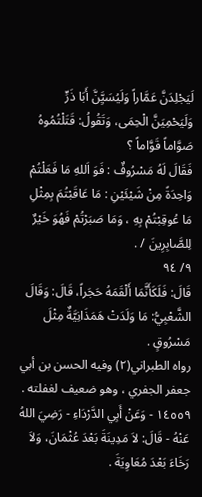لَيَجْلِدَنَّ عَمَّاراً وَلَيُسَيَِّنَّ أَبَا ذَرٍّ وَلَيَحْمِيَنَّ الْحِمَى، وَتَقُولُ: قَتَلْتُمُوهُ صَوَّاماً قَوَّاماً ؟
فَقَالَ لَهُ مَسْرُوفٌ : فَوَ اَللهِ مَا فَعَلْتُمْ وَاحِدَةً مِنْ شَيْئَيْنِ : مَا عَاقَبْتُمَ بِمِثْلِ
مَا عُوقِبْتُمْ بِهِ ، وَمَا صَبَرْتُمْ فَهُوَ خَيْرٌ لِلصَّابِرِينَ / .
٩/ ٩٤
قَالَ: فَلَكَأَنَّمَا أَلْقَمَهُ حَجَراً، قَالَ: وَقَالَ الشَّعْبِيُّ: مَا وَلَدَتْ هَمَذَانِيَّةٌ مِثْلَ
مَسْرُوقٍ .
رواه الطبراني(٢) وفيه الحسن بن أبي جعفر الجفري ، وهو ضعيف لغفلته .
١٤٥٥٩ - وَعَنْ أَبِي الدَّرْدَاءِ - رَضِيَ اللهُ عَنْهُ - قَالَ: لاَ مَدِينَةَ بَعْدَ عُثْمَانَ، وَلاَ
رَخَاءَ بَعْدَ مُعَاوِيَةَ .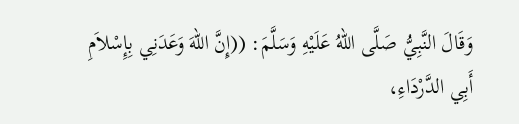وَقَالَ النَّبِيُّ صَلَّى اللهُ عَلَيْهِ وَسَلَّمَ: ((إِنَّ اللهَ وَعَدَنِي بِإِسْلاَمِ أَبِي الدَّرْدَاءِ،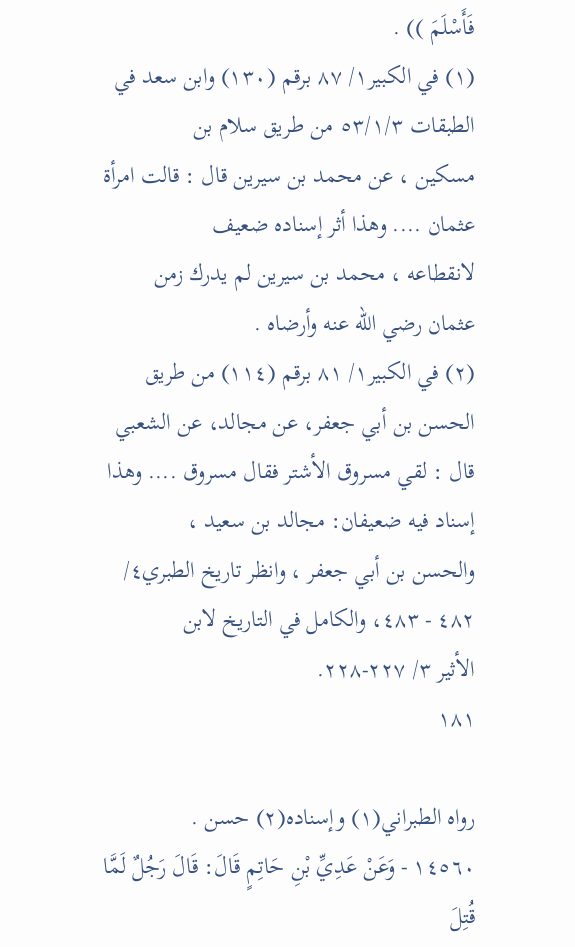فَأَسْلَمَ )) .
(١) في الكبير١/ ٨٧ برقم (١٣٠) وابن سعد في الطبقات ٥٣/١/٣ من طريق سلام بن
مسكين ، عن محمد بن سيرين قال : قالت امرأة عثمان .... وهذا أثر إسناده ضعيف
لانقطاعه ، محمد بن سيرين لم يدرك زمن عثمان رضي الله عنه وأرضاه .
(٢) في الكبير١/ ٨١ برقم (١١٤) من طريق الحسن بن أبي جعفر، عن مجالد، عن الشعبي
قال : لقي مسروق الأشتر فقال مسروق .... وهذا إسناد فيه ضعيفان: مجالد بن سعيد ،
والحسن بن أبي جعفر ، وانظر تاريخ الطبري٤/ ٤٨٢ - ٤٨٣، والكامل في التاريخ لابن
الأثير ٣/ ٢٢٧-٢٢٨.
١٨١

رواه الطبراني(١) وإسناده(٢) حسن .
١٤٥٦٠ - وَعَنْ عَدِيِّ بْنِ حَاتِمٍ قَالَ: قَالَ رَجُلٌ لَمَّا قُتِلَ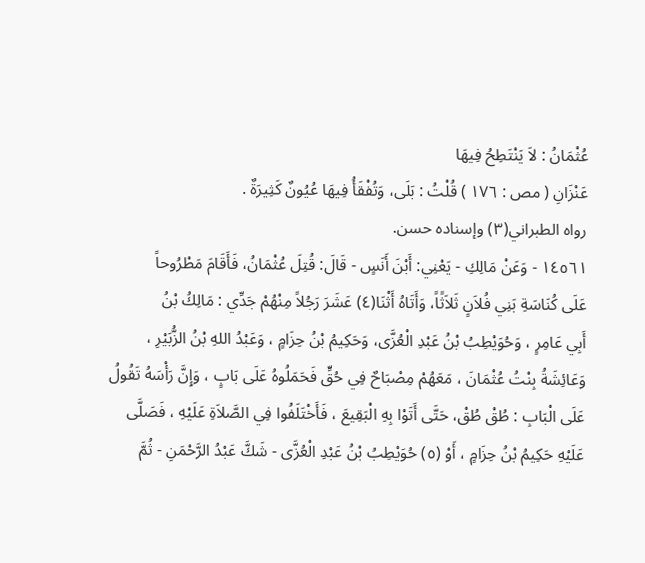عُثْمَانُ : لاَ يَنْتَطِحُ فِيهَا
عَنْزَانِ ( مص : ١٧٦ ) قُلْتُ : بَلَى، وَتُفْقَأُ فِيهَا عُيُونٌ كَثِيرَةٌ .
رواه الطبراني(٣) وإسناده حسن.
١٤٥٦١ - وَعَنْ مَالِكِ - يَعْنِي: أَبْنَ أَنَسٍ - قَالَ: قُتِلَ عُثْمَانُ، فَأَقَامَ مَطْرُوحاً
عَلَى كُنَاسَةِ بَنِي فُلاَنٍ ثَلاَثًاً، وَأَتَاهُ أَثْنَا(٤) عَشَرَ رَجُلاً مِنْهُمْ جَدِّي : مَالِكُ بْنُ
أَبِي عَامِرٍ ، وَحُوَيْطِبُ بْنُ عَبْدِ الْعُزَّى، وَحَكِيمُ بْنُ حِزَامٍ ، وَعَبْدُ اللهِ بْنُ الزُّبَيْرِ ،
وَعَائِشَةُ بِنْتُ عُثْمَانَ ، مَعَهُمْ مِصْبَاحٌ فِي حُقٍّ فَحَمَلُوهُ عَلَى بَابٍ ، وَإِنَّ رَأْسَهُ تَقُولُ
عَلَى الْبَابِ : طُقْ طُقْ، حَتَّى أَتَوْا بِهِ الْبَقِيعَ ، فَأَخْتَلَفُوا فِي الصَّلاَةِ عَلَيْهِ ، فَصَلَّى
عَلَيْهِ حَكِيمُ بْنُ حِزَامٍ ، أَوْ (٥) حُوَيْطِبُ بْنُ عَبْدِ الْعُزَّى - شَكَّ عَبْدُ الرَّحْمَنِ - ثُمَّ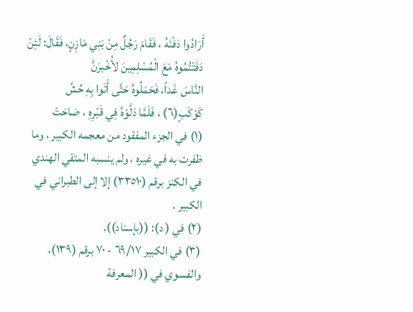أَرَادُوا دَفْنَهُ ، فَقَامَ رَجُلٌ مِنْ بَنِي مَازِنٍ، فَقَالَ: لَئِنْ دَفَتْتُمُوهُ مَعَ الْمُسْلِمِينَ لأُخْبرَنَّ
النَّاسَ غَداً، فَحَمَلُوهُ حَتَّى أَتَوا بِهِ حُشَّ كَوْكَبٍ(٦) ، فَلَمَّا دَلَّوْهُ فِي قَبْرِهِ ، صَاحَتْ
(١) في الجزء المفقود من معجمه الكبير ، وما ظفرت به في غيره ، ولم ينسبه المتقي الهندي
في الكنز برقم (٣٣٥١٠) إلا إلى الطبراني في الكبير .
(٢) في ( د): ((بإسناد)).
(٣) في الكبير ٦٩/١٧ - ٧٠ برقم (١٣٩)، والفسوي في (( المعرفة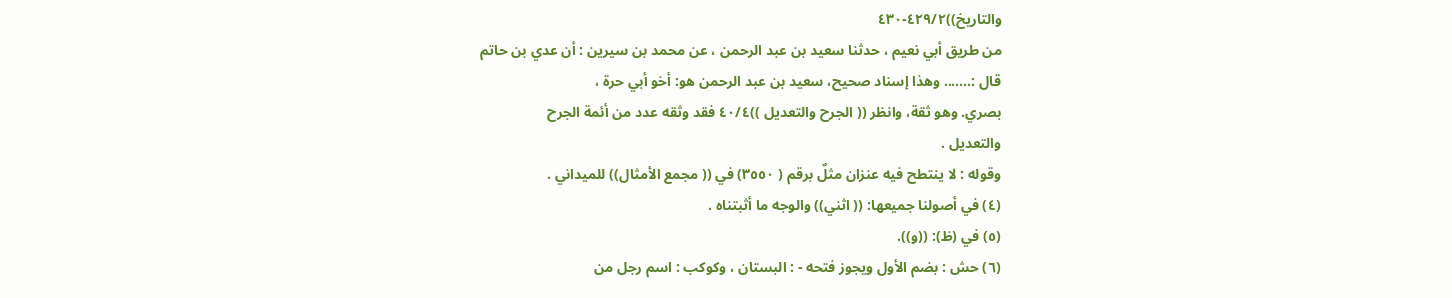والتاريخ))٤٢٩/٢-٤٣٠
من طريق أبي نعيم ، حدثنا سعيد بن عبد الرحمن ، عن محمد بن سيرين : أن عدي بن حاتم
قال :....... وهذا إسناد صحيح، سعيد بن عبد الرحمن هو: أخو أبي حرة ،
بصري. وهو ثقة، وانظر (( الجرح والتعديل ))٤٠/٤ فقد وثقه عدد من أئمة الجرح
والتعديل .
وقوله : لا ينتطح فيه عنزان مثلٌ برقم ( ٣٥٥٠) في (( مجمع الأمثال)) للميداني .
(٤) في أصولنا جميعها: (( اثني)) والوجه ما أثبتناه .
(٥) في (ظ): ((و)).
(٦) حش : بضم الأول ويجوز فتحه - : البستان ، وكوكب : اسم رجل من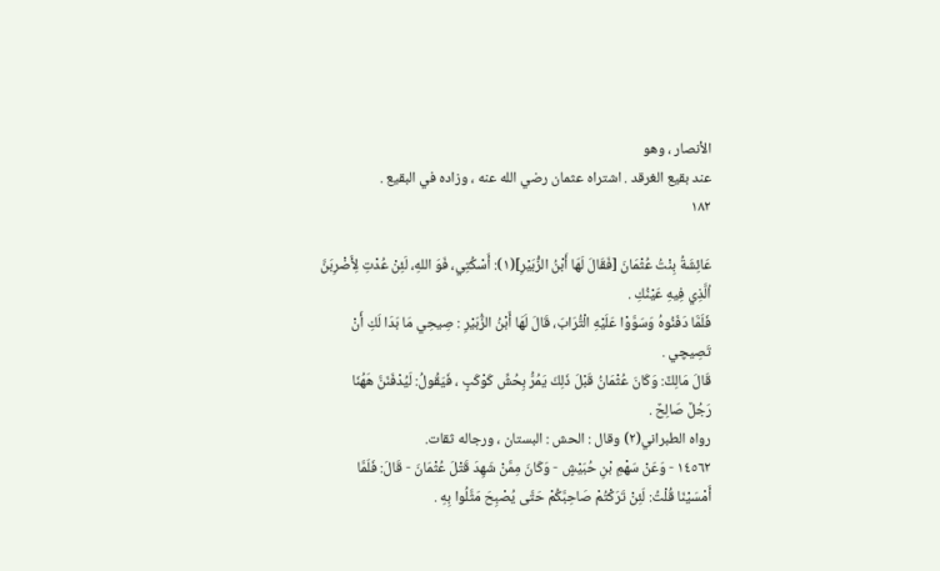الأنصار ، وهو
عند بقيع الغرقد . اشتراه عثمان رضي الله عنه ، وزاده في البقيع .
١٨٢

عَائِشَةُ بِنْتُ عُثْمَانَ [فَقَالَ لَهَا أَبْنُ الزُّبَيْرِ](١): أَسْكُتِي، فَوَ اللهِ، لَئِنْ عُدْتِ لِأَضْرِبَنَّ
اُلَّذِي فِيهِ عَيْنُكِ .
فَلَمَّا دَفَنُوهُ وَسَوَّوْا عَلَيْهِ الْتُّرَابَ، قَالَ لَهَا أَبْنُ الزُّبَيْرِ : صِيحِي مَا بَدَا لَكِ أَنْ
تَصِیچي .
قَالَ مَالِكٌ: وَكَانَ عُثْمَانُ قَبْلَ ذَلِكَ يَمُرُّ بِحُشِّ كَوْكَبٍ ، فَيَقُولُ: لَيُدْفَنَنَّ هَهُنَا
رَجُلٌ صَالِحٌ .
رواه الطبراني(٢) وقال : الحش : البستان ، ورجاله ثقات.
١٤٥٦٢ - وَعَنْ سَهْمِ بْنِ حُبَيْشٍ - وَكَانَ مِمَّنْ شَهِدَ قَتْلَ عُثْمَانَ - قَالَ: فَلَمَّا
أَمْسَيْنَا قُلْتُ: لَئِنْ تَرَكْتُمْ صَاحِبَّكُمْ حَتَّى يُصْبِحَ مَثَّلُوا بِهِ .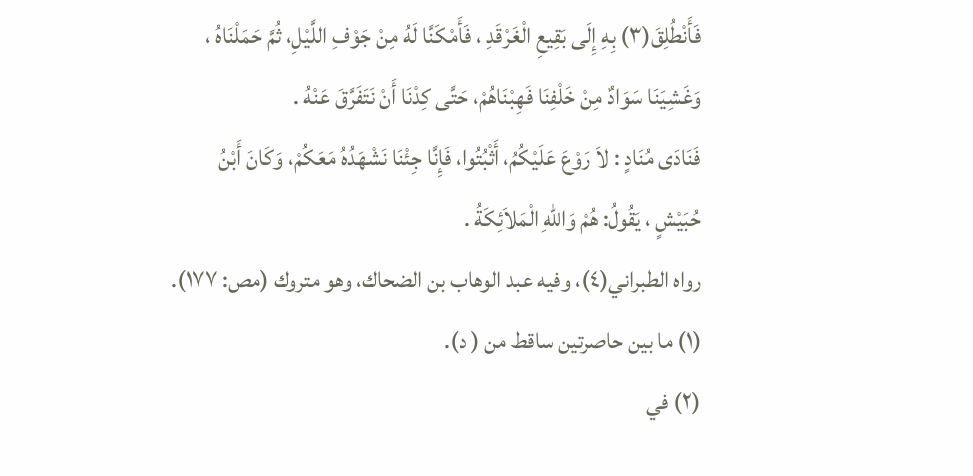فَأَنْطُلِقَ(٣) بِهِ إِلَى بَقِيعِ الْغَرْقَدِ ، فَأَمْكَنَّا لَهُ مِنْ جَوْفِ اللَّيْلِ، ثُمَّ حَمَلْنَاهُ ،
وَغَشِيَنَا سَوَادٌ مِنْ خَلْفِنَا فَهِبْنَاهُمْ، حَتَّى كِدْنَا أَنْ نَتَفَرَّقَ عَنْهُ .
فَنَادَى مُنَادٍ : لاَ رَوْعَ عَلَيْكُمُ، أَثْبُتُوا، فَإِنَّا جِئْنَا نَشْهَدُهُ مَعَكُمْ، وَكَانَ أَبْنُ
حُبَيْشٍ ، يَقُولُ: هُمْ وَاللهِ الْمَلاَئِكَةُ .
رواه الطبراني(٤)، وفيه عبد الوهاب بن الضحاك، وهو متروك (مص: ١٧٧).
(١) ما بين حاصرتين ساقط من ( د).
(٢) في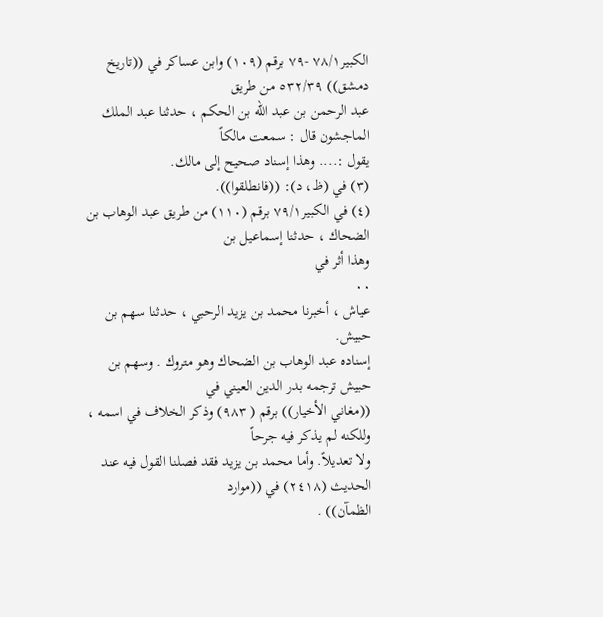الكبير٧٨/١ -٧٩ برقم (١٠٩) وابن عساكر في ((تاريخ دمشق)) ٥٣٢/٣٩ من طريق
عبد الرحمن بن عبد الله بن الحكم ، حدثنا عبد الملك الماجشون قال : سمعت مالكاً
يقول :.... وهذا إسناد صحيح إلى مالك.
(٣) في (ظ، د): ((فانطلقوا)).
(٤) في الكبير٧٩/١ برقم (١١٠) من طريق عبد الوهاب بن الضحاك ، حدثنا إسماعيل بن
وهذا أثر في
٠٠
عياش ، أخبرنا محمد بن يزيد الرحبي ، حدثنا سهم بن حبيش.
إسناده عبد الوهاب بن الضحاك وهو متروك . وسهم بن حبيش ترجمه بدر الدين العيني في
((مغاني الأخيار)) برقم ( ٩٨٣) وذكر الخلاف في اسمه ، وللكنه لم يذكر فيه جرحاً
ولا تعديلاً. وأما محمد بن يزيد فقد فصلنا القول فيه عند الحديث (٢٤١٨) في ((موارد
الظمآن)) .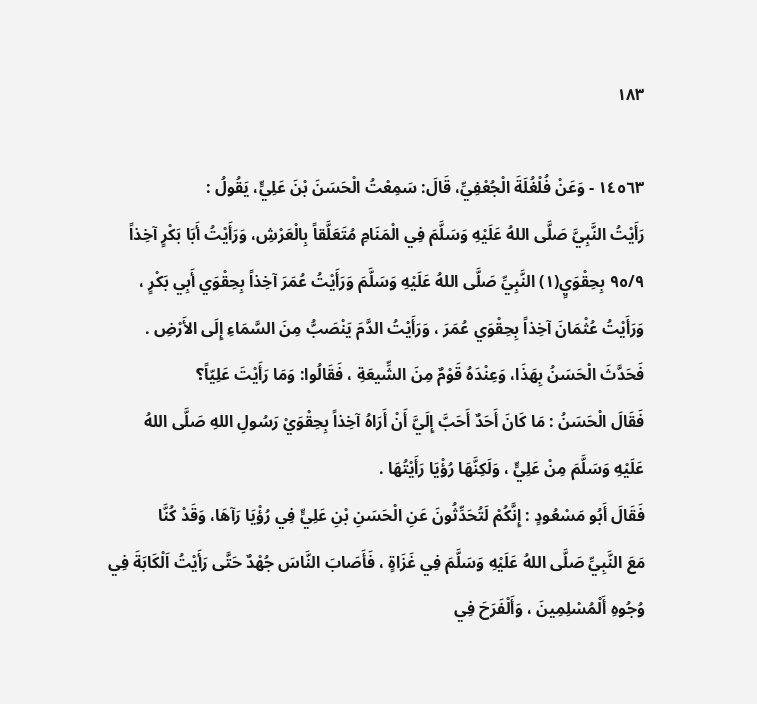١٨٣

١٤٥٦٣ - وَعَنْ فُلْغُلَةَ الْجُعْفِيِّ، قَالَ: سَمِعْتُ الْحَسَنَ بْنَ عَلِيٍّ، يَقُولُ :
رَأَيْتُ النَّبِيَّ صَلَّى اللهُ عَلَيْهِ وَسَلَّمَ فِي الْمَنَامِ مُتَعَلَّقاً بِالْعَرْشِ، وَرَأَيْتُ أَبَا بَكْرٍ آخِذاً
٩٥/٩ بِحِقْوَيٍ(١) النَّبِيِّ صَلَّى اللهُ عَلَيْهِ وَسَلَّمَ وَرَأَيْتُ عُمَرَ آخِذاً بِحِقْوَي أَبِي بَكْرٍ ،
وَرَأَيْتُ عُثْمَانَ آخِذاً بِحِقْوَي عُمَرَ ، وَرَأَيْتُ الدَّمَ يَنْصَبُّ مِنَ السَّمَاءِ إِلَى الأَرْضِ .
فَحَدَّثَ الْحَسَنُ بِهَذَا، وَعِنْدَهُ قَوْمٌ مِنَ الشِّيعَةِ ، فَقَالُوا: وَمَا رَأَيْتَ عَلِيّاً؟
فَقَالَ الْحَسَنُ : مَا كَانَ أَحَدٌ أَحَبَّ إِلَيَّ أَنْ أَرَاهُ آخِذاً بِحِقْوَيْ رَسُولِ اللهِ صَلَّى اللهُ
عَلَيْهِ وَسَلَّمَ مِنْ عَلِيٍّ ، وَلَكِنَّهَا رُؤْيَا رَأَيْتُهَا .
فَقَالَ أَبُو مَسْعُودٍ : إِنَّكُمْ لَتُحَدِّثُونَ عَنِ الْحَسَنِ بْنِ عَلِيٍّ فِي رُؤْيَا رَآهَا، وَقَدْ كُنَّا
مَعَ النَّبِيِّ صَلَّى اللهُ عَلَيْهِ وَسَلَّمَ فِي غَزَاةٍ ، فَأَصَابَ النَّاسَ جُهْدٌ حَتَّى رَأَيْتُ اَلْكَابَةَ فِي
وُجُوهِ أَلْمُسْلِمِينَ ، وَأَلْفَرَحَ فِي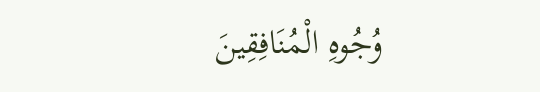وُجُوهِ الْمُنَافِقِينَ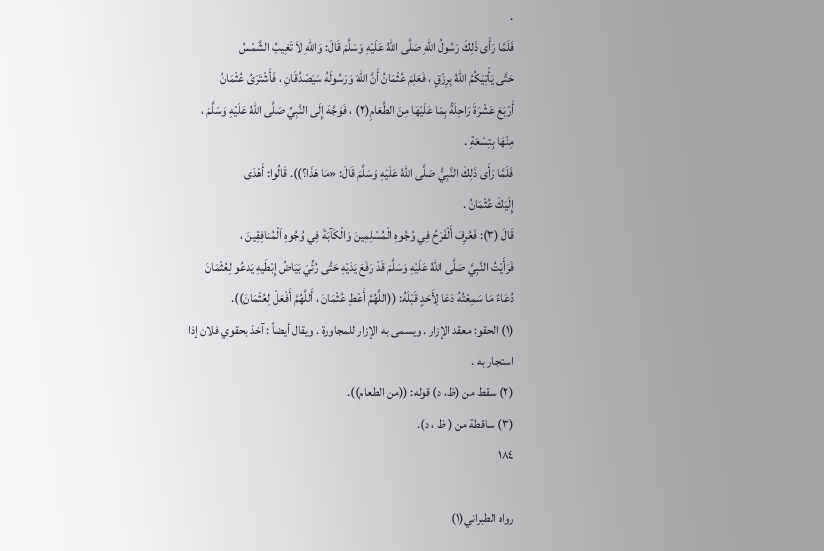.
فَلَمَّا رَأَى ذَلِكَ رَسُولُ اللهِ صَلَّى اللهُ عَلَيْهِ وَسَلَّمَ قَالَ: وَاللهِ لاَ تَغِيبُ الشَّمْسُ
حَتَّى يَأْتِيَكُمُ اللهُ بِرِزْقٍ ، فَعَلِمَ عُثْمَانُ أَنَّ اللهَ وَرَسُولَهُ سَيَصْدُقَانِ ، فَأَشْتَرَىُ عُثْمَانُ
أَرْبَعَ عَشْرَةَ رَاحِلَةً بِمَا عَلَيْهَا مِنَ الطَّعَامِ(٢) ، فَوَجَّهَ إِلَى النَّبِيِّ صَلَّى اللهُ عَلَيْهِ وَسَلَّمَ ،
مِنْهَا بِتِسْعَةِ .
فَلَمَّا رَأَى ذَلِكَ النَّبِيُّ صَلَّى اللهُ عَلَيْهِ وَسَلَّمَ قَالَ: «مَا هَذَا؟)). قَالُوا: أَهْدَى
إِلَيَكَ عُثْمَانُ .
قَالَ (٣): فَعُرِفَ أَلْفَرَحُ فِي وُجُوهِ الْمُسْلِمِينَ وَالْكَآبَةَ فِي وُجُوهِ اَلْمُنافِقِينَ ،
فَرَأَيْتُ النَّبِيَّ صَلَّى اللهُ عَلَيْهِ وَسَلَّمَ قَدْ رَفَعَ يَدَيْهِ حَتَّى رُئِّيَ بَيَاضُ إِبْطَيهِ يَدعُو لِعُثْمَانَ
دُعَاءً مَا سَمِعْتُهُ دَعَا لِأَحَدٍ قَبْلَهُ: ((اللَّهُمَّ أَعْطِ عُثْمَانَ ، أَللَّهُمَّ أَفْعَلْ لِعُثْمَانَ)).
(١) الحقو: معقد الإزار . ويسمى به الإزار للمجاورة . ويقال أيضاً : آخذ بحقوي فلان إذا
استجار به .
(٢) سقط من (ظ، د) قوله: ((من الطعام)).
(٣) ساقطة من ( ظ ، د).
١٨٤

رواه الطبراني(١)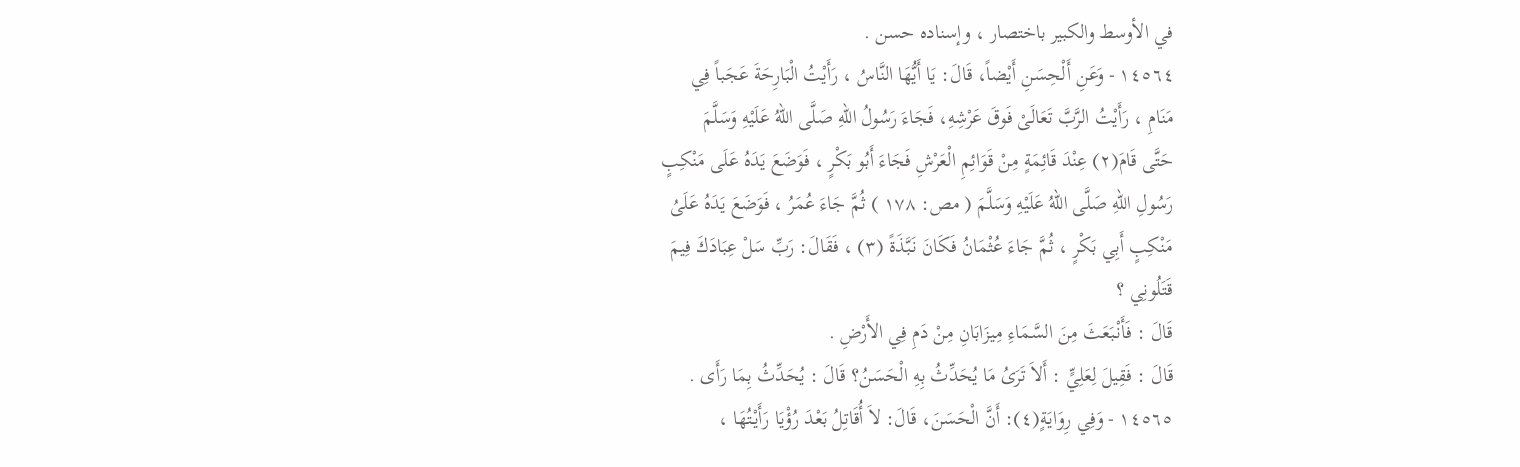في الأوسط والكبير باختصار ، وإسناده حسن .
١٤٥٦٤ - وَعَنِ أَلْحِسَنِ أَيْضاً، قَالَ: يَا أَيُّهَا النَّاسُ ، رَأَيْتُ الْبَارِحَةَ عَجَباً فِي
مَنَامِ ، رَأَيْتُ الرَّبَّ تَعَالَىْ فَوقَ عَرْشِهِ، فَجَاءَ رَسُولُ اللهِ صَلَّى اللهُ عَلَيْهِ وَسَلَّمَ
حَتَّى قَامَ(٢) عِنْدَ قَائِمَةٍ مِنْ قَوَائِمِ الْعَرْشِ فَجَاءَ أَبُو بَكْرٍ ، فَوَضَعَ يَدَهُ عَلَى مَنْكِبٍ
رَسُولِ اللهِ صَلَّى اللهُ عَلَيْهِ وَسَلَّمَ ( مص: ١٧٨ ) ثُمَّ جَاءَ عُمَرُ ، فَوَضَعَ يَدَهُ عَلَىُ
مَنْكِبٍ أَبِي بَكْرٍ ، ثُمَّ جَاءَ عُثْمَانُ فَكَانَ نَبَّذَةً (٣) ، فَقَالَ: رَبِّ سَلْ عِبَادَكَ فِيمَ
قَتَلُونِي ؟
قَالَ : فَأَنْبَعَثَ مِنَ السَّمَاءِ مِيزَابَانِ مِنْ دَمِ فِي الأَرْضِ .
قَالَ : فَقِيلَ لِعَلِيٍّ : أَلاَ تَرَىُ مَا يُحَدِّثُ بِهِ الْحَسَنُ؟ قَالَ : يُحَدِّثُ بِمَا رَأَى .
١٤٥٦٥ - وَفِي رِوَايَةٍ(٤): أَنَّ الْحَسَنَ، قَالَ: لاَ أُقَاتِلُ بَعْدَ رُؤْيَا رَأَيْتُهَا ،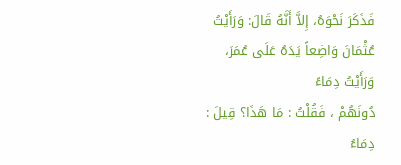فَذَكَرَ نَحْوَهُ، إِلاَّ أَنَّهُ قَالَ: وَرَأَيْتُ عُثْمَانَ وَاضِعاً يَدَهُ عَلَى عُمَرَ، وَرَأَيْتُ دِمَاءً
دُونَهُمْ ، فَقُلْتُ : مَا هَذَا؟ قِيلَ : دِمَاءُ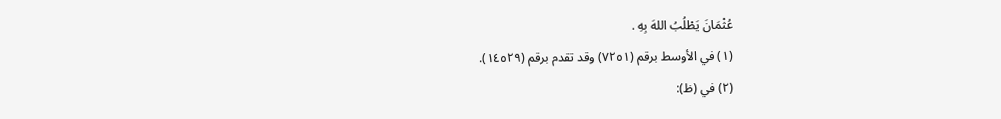عُثْمَانَ يَطْلُبُ اللهَ بِهِ .
(١) في الأوسط برقم (٧٢٥١) وقد تقدم برقم (١٤٥٢٩).
(٢) في (ظ):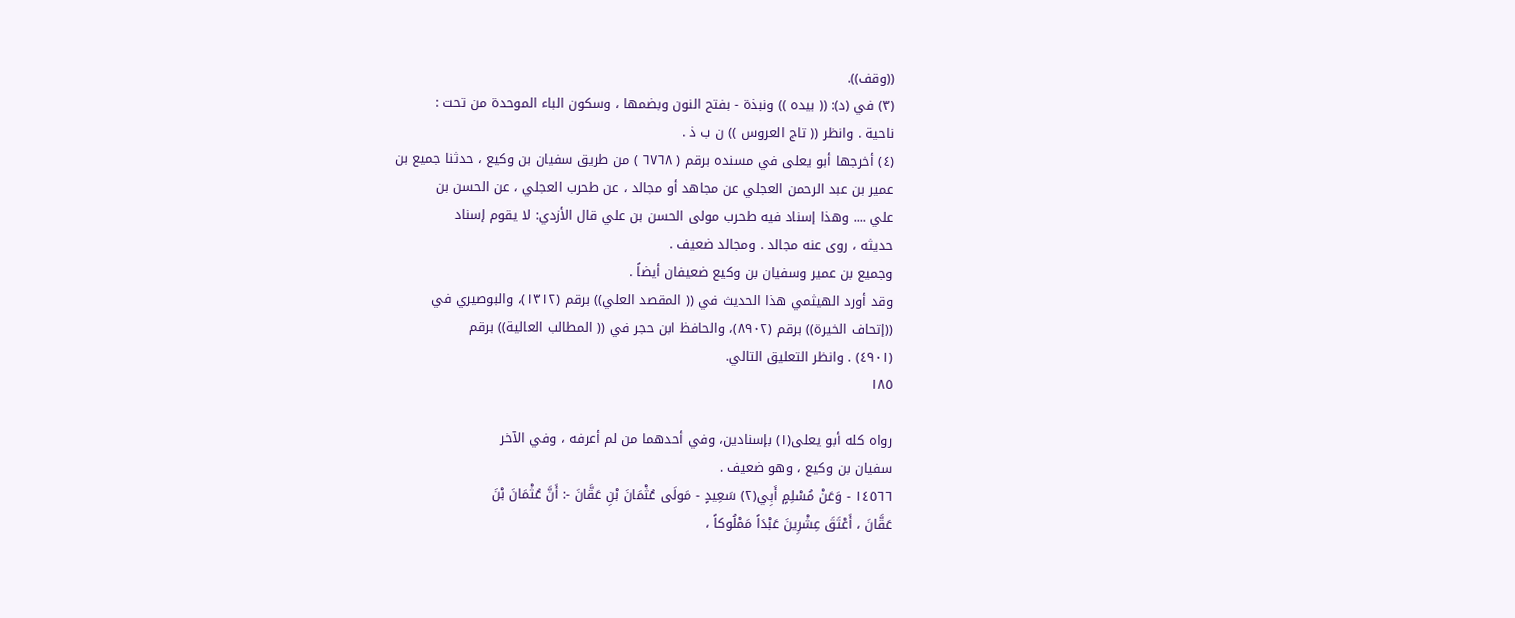((وقف)).
(٣) في (د): (( بيده )) ونبذة - بفتح النون وبضمها ، وسكون الباء الموحدة من تحت :
ناحية . وانظر (( تاج العروس )) ن ب ذ .
(٤) أخرجها أبو يعلى في مسنده برقم ( ٦٧٦٨ ) من طريق سفيان بن وكيع ، حدثنا جميع بن
عمير بن عبد الرحمن العجلي عن مجاهد أو مجالد ، عن طحرب العجلي ، عن الحسن بن
علي .... وهذا إسناد فيه طحرب مولى الحسن بن علي قال الأزدي: لا يقوم إسناد
حديثه ، روى عنه مجالد . ومجالد ضعيف .
وجميع بن عمير وسفيان بن وكيع ضعيفان أيضاً .
وقد أورد الهيثمي هذا الحديث في (( المقصد العلي)) برقم (١٣١٢)، والبوصيري في
((إتحاف الخيرة)) برقم (٨٩٠٢)، والحافظ ابن حجر في (( المطالب العالية)) برقم
(٤٩٠١) . وانظر التعليق التالي.
١٨٥

رواه كله أبو يعلى(١) بإسنادين، وفي أحدهما من لم أعرفه ، وفي الآخر
سفيان بن وكيع ، وهو ضعيف .
١٤٥٦٦ - وَعَنْ مُسْلِمٍ أَبِي(٢) سَعِيدٍ - مَولَى عُثْمَانَ بْنِ عَقَّانَ -: أَنَّ عُثْمَانَ بْنَ
عَقَّانَ ، أَعْتَقَ عِشْرِينَ عَبْدَاً مَمْلُوكاً ،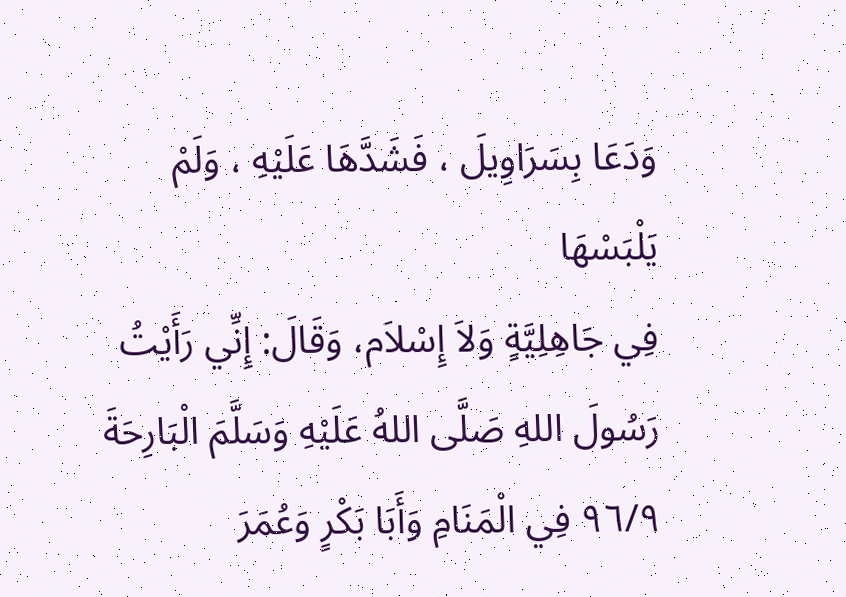وَدَعَا بِسَرَاوِيلَ ، فَشَدَّهَا عَلَيْهِ ، وَلَمْ يَلْبَسْهَا
فِي جَاهِلِيَّةٍ وَلاَ إِسْلاَم، وَقَالَ: إِنِّي رَأَيْتُ رَسُولَ اللهِ صَلَّى اللهُ عَلَيْهِ وَسَلَّمَ الْبَارِحَةَ
٩٦/٩ فِي الْمَنَامِ وَأَبَا بَكْرٍ وَعُمَرَ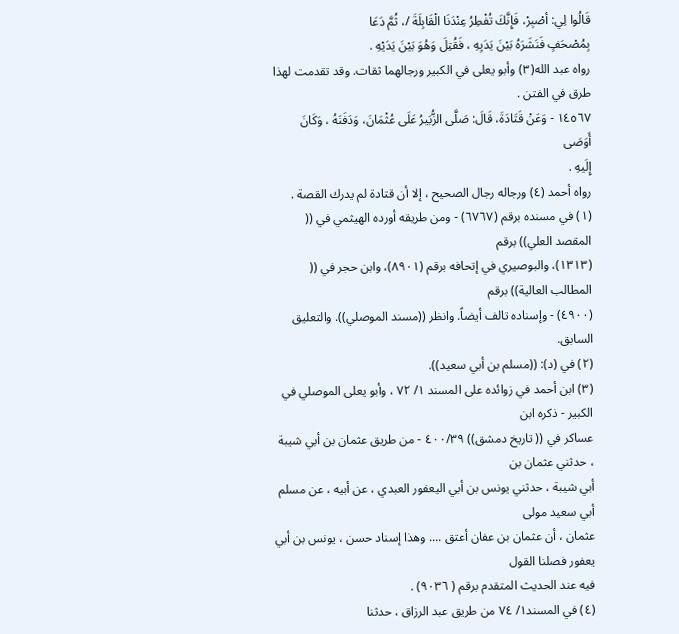قَالُوا لِي: أصْبِرْ، فَإِنَّكَ تُفْطِرُ عِنْدَنَا الْقَابِلَةَ /، ثُمَّ دَعَا
بِمُصْحَفٍ فَنَشَرَهُ بَيْنَ يَدَيِهِ ، فَقُتِلَ وَهُوَ بَيْنَ يَدَيْهِ .
رواه عبد الله(٣) وأبو يعلى في الكبير ورجالهما ثقات. وقد تقدمت لهذا
طرق في الفتن .
١٤٥٦٧ - وَعَنْ قَتَادَةَ، قَالَ: صَلَّى الزُّبَيرُ عَلَى عُثْمَانَ، وَدَفَنَهُ ، وَكَانَ أَوَصَى
إِلَیهِ .
رواه أحمد (٤) ورجاله رجال الصحيح ، إلا أن قتادة لم يدرك القصة .
(١) في مسنده برقم (٦٧٦٧) - ومن طريقه أورده الهيثمي في (( المقصد العلي)) برقم
(١٣١٣)، والبوصيري في إتحافه برقم (٨٩٠١)، وابن حجر في (( المطالب العالية)) برقم
(٤٩٠٠) - وإسناده تالف أيضاً. وانظر ((مسند الموصلي)). والتعليق السابق.
(٢) في (د): ((مسلم بن أبي سعيد)).
(٣) ابن أحمد في زوائده على المسند ١/ ٧٢ ، وأبو يعلى الموصلي في الكبير - ذكره ابن
عساكر في (( تاريخ دمشق)) ٤٠٠/٣٩ - من طريق عثمان بن أبي شيبة ، حدثني عثمان بن
أبي شيبة ، حدثني يونس بن أبي اليعفور العبدي ، عن أبيه ، عن مسلم أبي سعيد مولى
عثمان ، أن عثمان بن عفان أعتق .... وهذا إسناد حسن ، يونس بن أبي يعفور فصلنا القول
فيه عند الحديث المتقدم برقم ( ٩٠٣٦) .
(٤) في المسند١/ ٧٤ من طريق عبد الرزاق ، حدثنا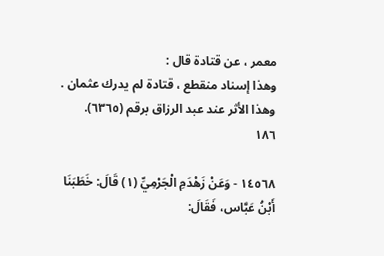معمر ، عن قتادة قال :
وهذا إسناد منقطع ، قتادة لم يدرك عثمان .
وهذا الأثر عند عبد الرزاق برقم (٦٣٦٥).
١٨٦

١٤٥٦٨ - وَعَنْ زَهْدَمِ الْجَرْمِيِّ (١) قَالَ: خَطَبَنَا أَبْنُ عَبَّاس، فَقَالَ: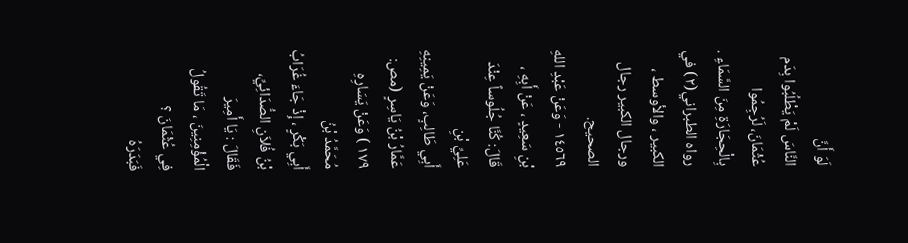لَوَ أَنَّ
النَّاسَ لَمْ يَطْلُبُوا بِدَم عُثْمَانَ، لَرُجِمُوا بِالْحِجَارَةِ مِنَ السَّمَاءِ .
رواه الطبراني(٢) في الكبير ، والأوسط ، ورجال الكبير رجال الصحيح.
١٤٥٦٩ - وَعَنْ عَبْدِ اللهِ بْنِ سَعِيدٍ ، عَنْ أَبِهِ ، قَالَ: كُنَّا جُلُوساً عِنْدَ عَلِيِّ بْنِ
أَبِي طَالِبٍ، وَعَنْ يَمِينِهِ عَمَّارُ بْنُ يَاسِرٍ (مص: ١٧٩ ) وَعَنْ يَسَارِهِ مُحَمَّدُ بْنُ
أَبِي بَكْرٍ ، إِذْ جَاءَ غُرَابُ بْنُ فُلاَنِ الصُّدَائِيِّ، فَقَالَ : يَا أَمِيرَ الْمُؤْمِنِينَ ، مَا تَقُولُ
فِي عُثْمَانَ ؟
فَبَدَرَهُ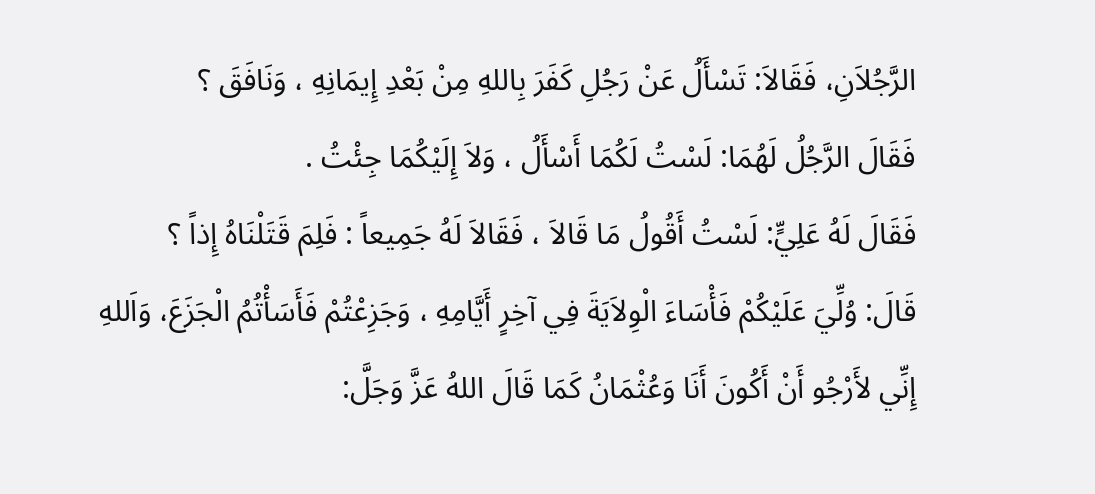الرَّجُلاَنِ، فَقَالاَ: تَسْأَلُ عَنْ رَجُلِ كَفَرَ بِاللهِ مِنْ بَعْدِ إِيمَانِهِ ، وَنَافَقَ ؟
فَقَالَ الرَّجُلُ لَهُمَا: لَسْتُ لَكُمَا أَسْأَلُ ، وَلاَ إِلَيْكُمَا جِئْتُ .
فَقَالَ لَهُ عَلِيٍّ: لَسْتُ أَقُولُ مَا قَالاَ ، فَقَالاَ لَهُ جَمِيعاً : فَلِمَ قَتَلْنَاهُ إِذاً ؟
قَالَ: وُلِّيَ عَلَيْكُمْ فَأْسَاءَ الْوِلاَيَةَ فِي آخِرٍ أَيَّامِهِ ، وَجَزِعْتُمْ فَأَسَأْتُمُ الْجَزَعَ، وَاَللهِ
إِنِّي لأَرْجُو أَنْ أَكُونَ أَنَا وَعُثْمَانُ كَمَا قَالَ اللهُ عَزَّ وَجَلَّ: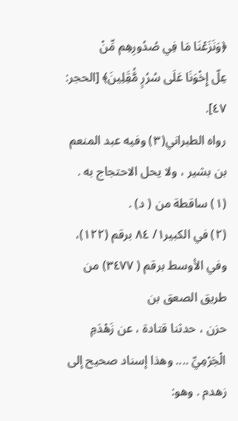﴿وَنَزَعْنَا مَا فِي صُدُورِهِم مِّنْ
عِلّ إِخْوَنَا عَلَى سُرُرٍ مَُّقَِلِينَ﴾ [الحجر: ٤٧].
رواه الطبراني(٣) وفيه عبد المنعم بن بشير ، ولا يحل الاحتجاج به .
(١) ساقطة من ( د) .
(٢) في الكبير١/ ٨٤ برقم (١٢٢)، وفي الأوسط برقم ( ٣٤٧٧) من طريق الصعق بن
حزن ، حدثنا قتادة ، عن زَهْدَمِ الْجَرْمِيِّ .... وهذا إسناد صحيح إلى زهدم . وهو: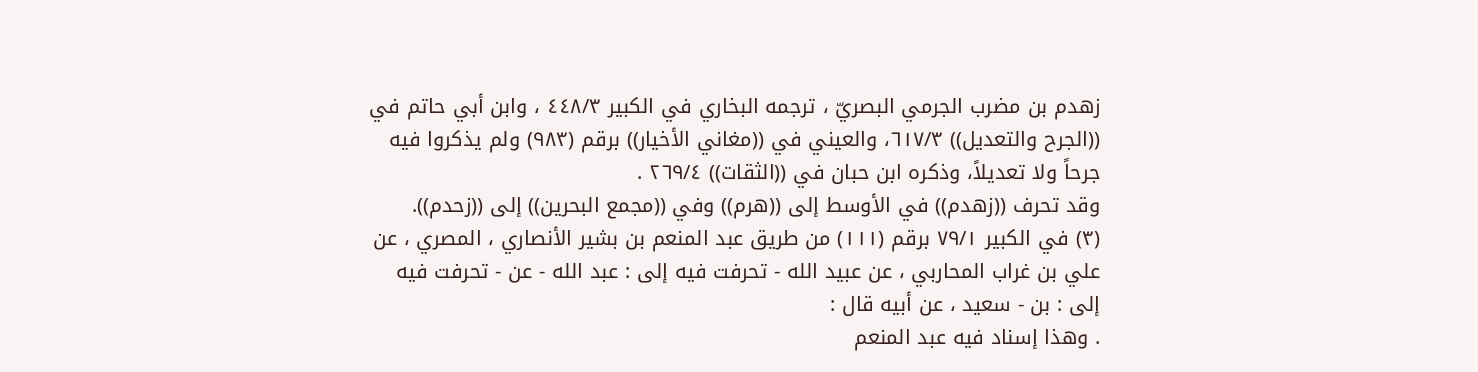زهدم بن مضرب الجرمي البصريّ ، ترجمه البخاري في الكبير ٤٤٨/٣ ، وابن أبي حاتم في
((الجرح والتعديل)) ٦١٧/٣، والعيني في ((مغاني الأخيار)) برقم (٩٨٣) ولم يذكروا فيه
جرحاً ولا تعديلاً، وذكره ابن حبان في ((الثقات)) ٢٦٩/٤ .
وقد تحرف ((زهدم)) في الأوسط إلى ((هرم)) وفي ((مجمع البحرين)) إلى ((زحدم)).
(٣) في الكبير ٧٩/١ برقم (١١١) من طريق عبد المنعم بن بشير الأنصاري ، المصري ، عن
علي بن غراب المحاربي ، عن عبيد الله - تحرفت فيه إلى : عبد الله - عن - تحرفت فيه
إلى : بن - سعيد ، عن أبيه قال :
. وهذا إسناد فيه عبد المنعم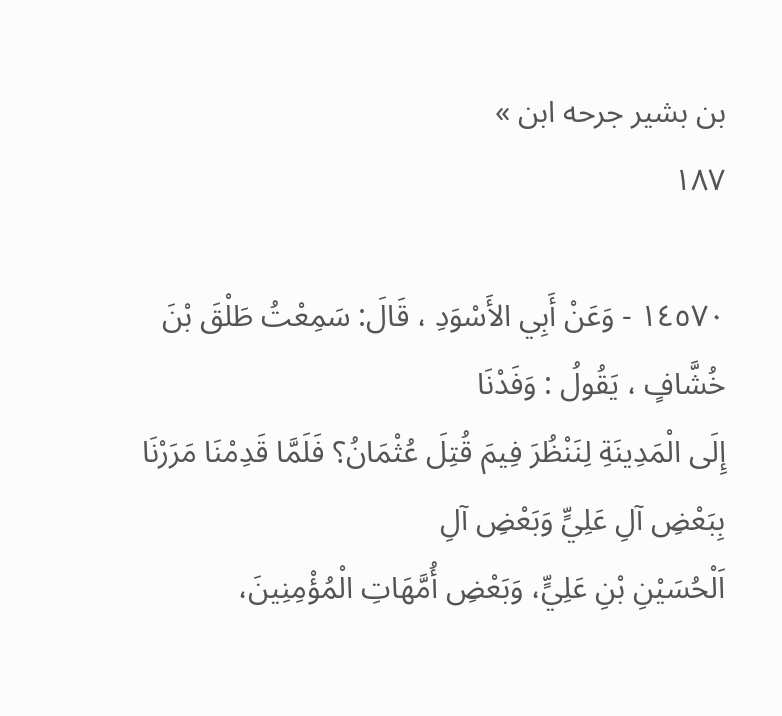بن بشير جرحه ابن »
١٨٧

١٤٥٧٠ - وَعَنْ أَبِي الأَسْوَدِ ، قَالَ: سَمِعْتُ طَلْقَ بْنَ خُشَّافٍ ، يَقُولُ : وَفَدْنَا
إِلَى الْمَدِينَةِ لِنَنْظُرَ فِيمَ قُتِلَ عُثْمَانُ؟ فَلَمَّا قَدِمْنَا مَرَرْنَا بِبَعْضِ آلِ عَلِيٍّ وَبَعْضِ آلِ
اَلْحُسَيْنِ بْنِ عَلِيٍّ، وَبَعْضِ أُمَّهَاتِ الْمُؤْمِنِينَ،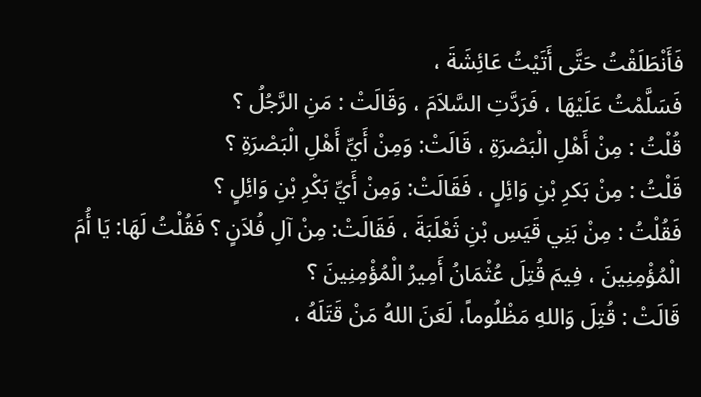فَأَنْطَلَقْتُ حَتَّى أَتَيْتُ عَائِشَةَ ،
فَسَلَّمْتُ عَلَيْهَا ، فَرَدَّتِ السَّلاَمَ ، وَقَالَتْ : مَنِ الرَّجُلُ ؟
قُلْتُ : مِنْ أَهْلِ الْبَصْرَةِ ، قَالَتْ: وَمِنْ أَيِّ أَهْلِ الْبَصْرَةِ ؟
قَلْتُ : مِنْ بَكرِ بْنِ وَائِلٍ ، فَقَالَتْ: وَمِنْ أَيِّ بَكْرِ بْنِ وَائِلٍ ؟
فَقُلْتُ : مِنْ بَنِي قَيَسِ بْنِ ثَعْلَبَةَ ، فَقَالَتْ: مِنْ آلِ فُلاَنٍ ؟ فَقُلْتُ لَهَا: يَا أُمَ
الْمُؤْمِنِينَ ، فِيمَ قُتِلَ عُثْمَانُ أَمِيرُ الْمُؤْمِنِينَ ؟
قَالَتْ : قُتِلَ وَاللهِ مَظْلُوماً، لَعَنَ اللهُ مَنْ قَتَلَهُ ،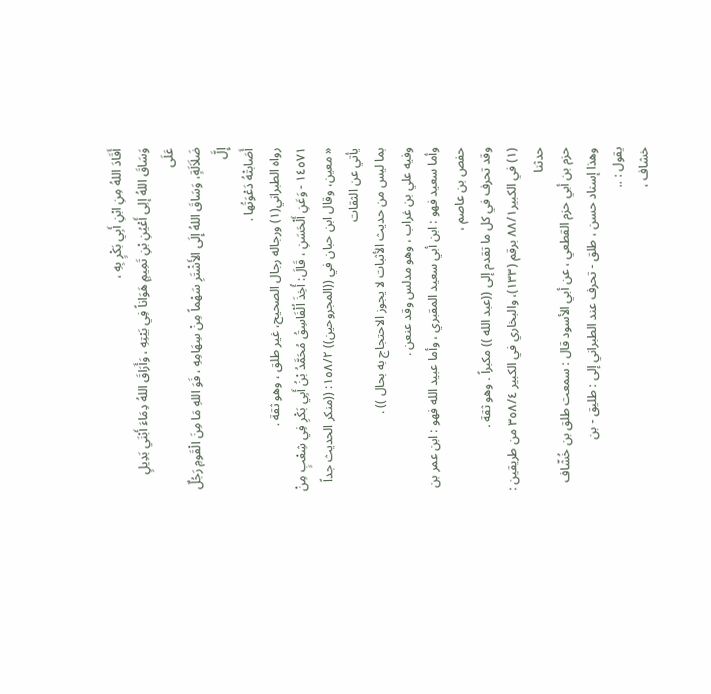أَقَادَ اللهُ مِنِ ابْنِ أَبِي بَكْرٍ بِهِ ،
وَسَاقَ اللهُ إلِى أَعْيُنِ بْنِ تَمِيمٍ هَوَاناً فِي بَيْتِهِ ، وَأَرَاقَ اللهُ دِمَاءَ أَبْنَي بَدِيلٍ عَلَى
ضَلَاَلَةٍ، وَسَاقَ اللهُ إِلَى الأَشْتَرِ سَهْماً مِنْ سِهَامِهِ ، فَوَ اللهِ مَا مِنَ الْقَومِ رَجُلٌ إِلَّ
أَصَابتْهُ دَعْوَتُها .
رواه الطبراني(١) ورجاله رجال الصحيح، غير طلق ، وهو ثقة .
١٤٥٧١ - وَعَنِ أَلْحَسَنِ ، قَالَ: أُخِذَ اُلْفَاسِقُ مُحَمَّدُ بْنُ أَبِي بَكْرِ فِي شِعْبٍ مِنْ
« معين، وقال ابن حبان في ((المجروحين)) ١٥٨/٢: ((منكر الحديث جداً يأتي عن الثقات
بما ليس من حديث الأثبات لا يجوز الاحتجاج به بحال )) .
وفيه علي بن غراب ، وهو مدلس وقد عنعن .
وأما سعيد فهو : ابن أبي سعيد المقبري ، وأما عبيد الله فهو : ابن عمر بن حفص بن عاصم ،
وقد تحرف في كل ما تقدم إلى ((عبد الله )) مكبراً . وهو ثقة .
(١) في الكبير٨٨/١ برقم (١٣٣)، والبخاري في الكبير ٣٥٨/٤ من طريقين : حدثنا
حزم بن أبي حزم القطعي ، عن أبي الأسود قال : سمعت طلق بن خُشّاف
وهذا إسناد حسن ، طلق - تحرف عند الطبراني إلى : طليق - بن
يقول : ..
خشاف ،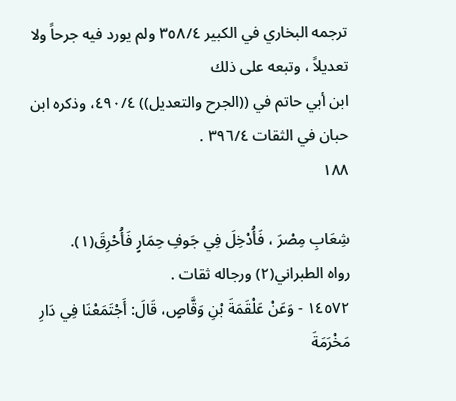ترجمه البخاري في الكبير ٣٥٨/٤ ولم يورد فيه جرحاً ولا تعديلاً ، وتبعه على ذلك
ابن أبي حاتم في ((الجرح والتعديل)) ٤٩٠/٤، وذكره ابن حبان في الثقات ٣٩٦/٤ .
١٨٨

شِعَابِ مِصْرَ ، فَأُدْخِلَ فِي جَوفِ حِمَارٍ فَأُحْرِقَ(١).
رواه الطبراني(٢) ورجاله ثقات .
١٤٥٧٢ - وَعَنْ عَلْقَمَةَ بْنِ وَقَّاصٍ، قَالَ: أَجْتَمَعْنَا فِي دَارِ مَخْرَمَةَ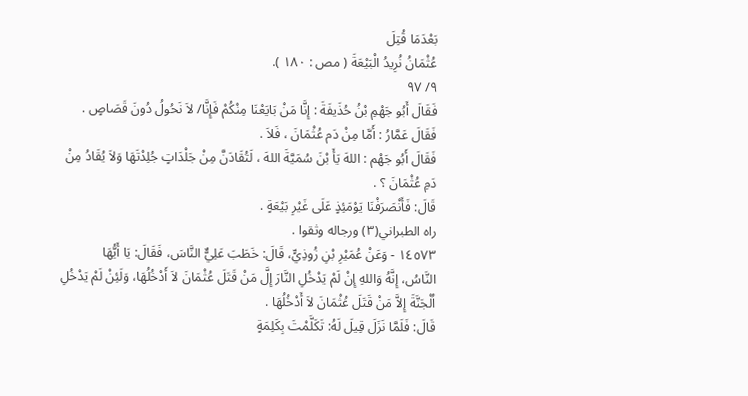بَعْدَمَا قُتِلَ
عُثْمَانُ نُرِيدُ الْبَيْعَةَ ( مص : ١٨٠ ).
٩/ ٩٧
فَقَالَ أَبُو جَهْمِ بْنُ حُذَيفَةَ : إِنَّا مَنْ بَايَعْنَا مِنْكُمْ فَإِنَّا/ لاَ نَحُولُ دُونَ قَصَاصٍ .
فَقَالَ عَمَّارُ : أَمَّا مِنْ دَم عُثْمَانَ ، فَلاَ .
فَقَالَ أَبُو جَهْم : اللهَ يَأَ بْنَ سُمَيَّةَ اللهَ ، لَتُقَادَنَّ مِنْ جَلْدَاتٍ جُلِدْتَهَا وَلاَ يُقَادُ مِنْ
دَمِ عُثْمَانَ ؟ .
قَالَ: فَأَنْصَرَفْنَا يَوْمَئِذٍ عَلَى غَيْرِ بَيْعَةٍ .
راه الطبراني(٣) ورجاله وثقوا .
١٤٥٧٣ - وَعَنْ عُمَيْرِ بْنِ زُوذِيٍّ، قَالَ: خَطَبَ عَلِيٌّ النَّاسَ، فَقَالَ: يَا أَيُّهَا
النَّاسُ، إِنَّهُ وَاللهِ إِنْ لَمْ يَدْخُلِ النَّارَ إِلَّ مَنْ قَتَلَ عُثْمَانَ لاَ أَدْخُلُهَا، وَلَئِنْ لَمْ يَدْخُلِ
اُلْجَنَّةَ إِلاَّ مَنْ قَتَلَ عُثْمَانَ لاَ أَدْخُلُهَا .
قَالَ: فَلَمَّا نَزَلَ قِيلَ لَهُ: تَكَلَّمْتَ بِكَلِمَةٍ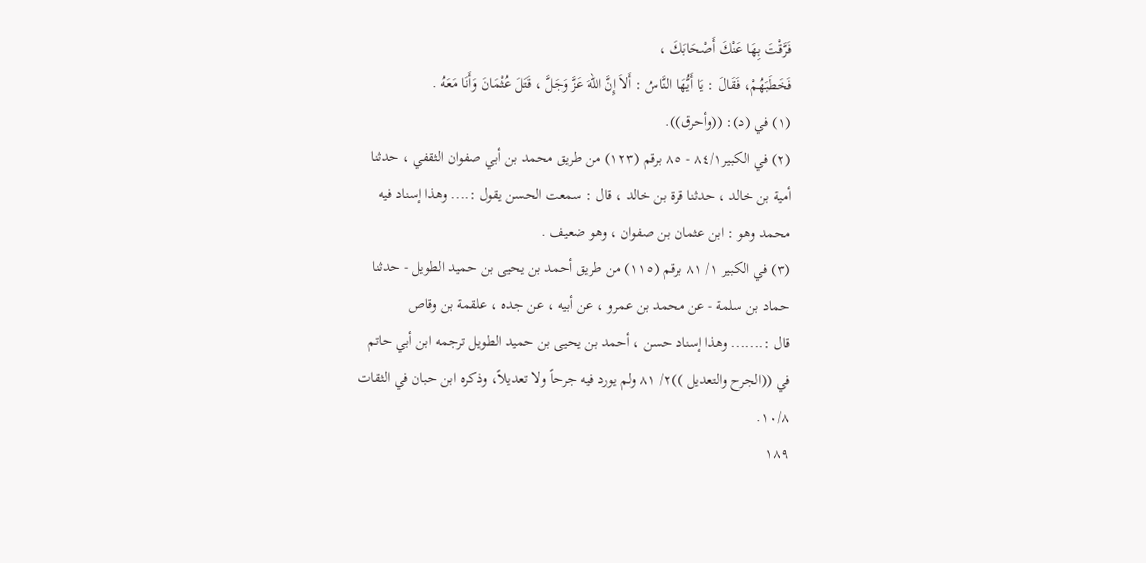فَرَّقْتَ بِهَا عَنْكَ أَصْحَابَكَ ،
فَخَطَبَهُمْ، فَقَالَ : يَا أَيُّهَا النَّاسُ : أَلاَ إِنَّ اللّهَ عَزَّ وَجَلَّ ، قَتَلَ عُثْمَانَ وَأَنَا مَعَهُ .
(١) في (د): ((وأحرق)).
(٢) في الكبير٨٤/١ - ٨٥ برقم (١٢٣) من طريق محمد بن أبي صفوان الثقفي ، حدثنا
أمية بن خالد ، حدثنا قرة بن خالد ، قال : سمعت الحسن يقول :.... وهذا إسناد فيه
محمد وهو : ابن عثمان بن صفوان ، وهو ضعيف .
(٣) في الكبير ١/ ٨١ برقم (١١٥) من طريق أحمد بن يحيى بن حميد الطويل - حدثنا
حماد بن سلمة - عن محمد بن عمرو ، عن أبيه ، عن جده ، علقمة بن وقاص
قال :....... وهذا إسناد حسن ، أحمد بن يحيى بن حميد الطويل ترجمه ابن أبي حاتم
في ((الجرح والتعديل ))٢/ ٨١ ولم يورد فيه جرحاً ولا تعديلاً، وذكره ابن حبان في الثقات
١٠/٨.
١٨٩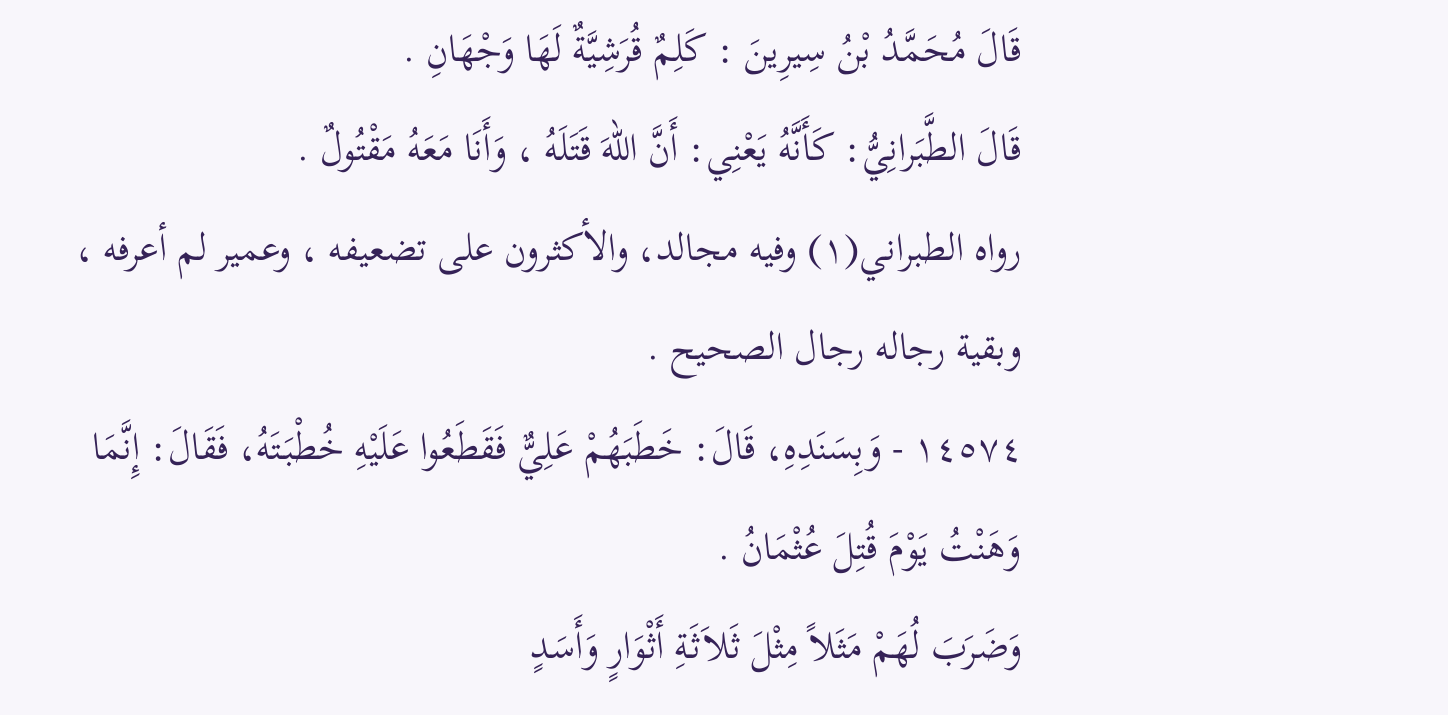قَالَ مُحَمَّدُ بْنُ سِيرِينَ : كَلِمٌ قُرَشِيَّةٌ لَهَا وَجْهَانِ .
قَالَ الطَّبَرانِيُّ: كَأَنَّهُ يَعْنِي: أَنَّ اللهَ قَتَلَهُ ، وَأَنَا مَعَهُ مَقْتُولٌ .
رواه الطبراني(١) وفيه مجالد، والأكثرون على تضعيفه ، وعمير لم أعرفه ،
وبقية رجاله رجال الصحيح .
١٤٥٧٤ - وَبِسَنَدِهِ، قَالَ: خَطَبَهُمْ عَلِيٌّ فَقَطَعُوا عَلَيْهِ خُطْبَتَهُ، فَقَالَ: إِنَّمَا
وَهَنْتُ يَوْمَ قُتِلَ عُثْمَانُ .
وَضَرَبَ لُهَمْ مَثَلاً مِثْلَ ثَلاَثَةِ أَثْوَارٍ وَأَسَدٍ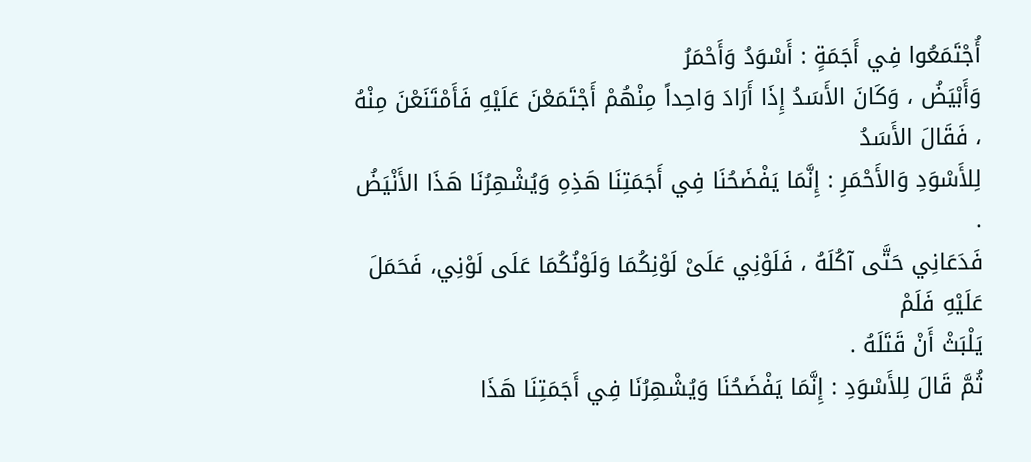أُجْتَمَعُوا فِي أَجَمَةٍ : أَسْوَدُ وَأَحْمَرُ
وَأَبْيَضُ ، وَكَانَ الأَسَدُ إِذَا أَرَادَ وَاحِداً مِنْهُمْ أَجْتَمَعْنَ عَلَيْهِ فَأَمْتَنَعْنَ مِنْهُ ، فَقَالَ الأَسَدُ
لِلأَسْوَدِ وَالأَحْمَرِ : إِنَّمَا يَفْضَحُنَا فِي أَجَمَتِنَا هَذِهِ وَيُشْهِرُنَا هَذَا الأَنْيَضُ .
فَدَعَانِي حَتَّى آكُلَهُ ، فَلَوْنِي عَلَىْ لَوْنِكُمَا وَلَوْنُكُمَا عَلَى لَوْنِي، فَحَمَلَ عَلَيْهِ فَلَمْ
يَلْبَثْ أَنْ قَتَلَهُ .
ثُمَّ قَالَ لِلأَسْوَدِ : إِنَّمَا يَفْضَحُنَا وَيُشْهِرُنَا فِي أَجَمَتِنَا هَذَا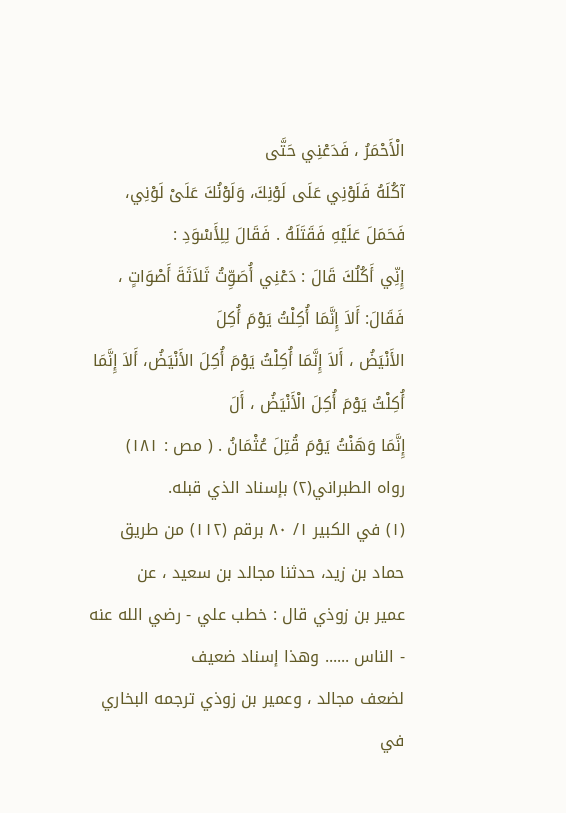الْأَحْمَرُ ، فَدَعْنِي حَتَّى
آكُلَهُ فَلَوْنِي عَلَى لَوْنِكَ، وَلَوْنُكَ عَلَىْ لَوْنِي، فَحَمَلَ عَلَيْهِ فَقَتَلَهُ . فَقَالَ لِلِأَسْوَدِ :
إِنِّي أَكُلُكَ قَالَ : دَعْنِي أُصَوِّتُ ثَلاَثَةَ أَصْوَاتٍ ، فَقَالَ: أَلاَ إِنَّمَا أُكِلْتُ يَوْمَ أُكِلَ
الأَنْيَضُ ، أَلاَ إِنَّمَا أُكِلْتُ يَوْمَ أُكِلَ الأَنْيَضُ، أَلاَ إِنَّمَا أُكِلْتُ يَوْمَ أُكِلَ الْأَنْيَضُ ، أَلَ
إِنَّمَا وَهَنْتُ يَوْمَ قُتِلَ عُثْمَانُ . ( مص : ١٨١)
رواه الطبراني(٢) بإسناد الذي قبله.
(١) في الكبير ١/ ٨٠ برقم (١١٢) من طريق حماد بن زيد، حدثنا مجالد بن سعيد ، عن
عمير بن زوذي قال : خطب علي - رضي الله عنه - الناس ...... وهذا إسناد ضعيف
لضعف مجالد ، وعمير بن زوذي ترجمه البخاري في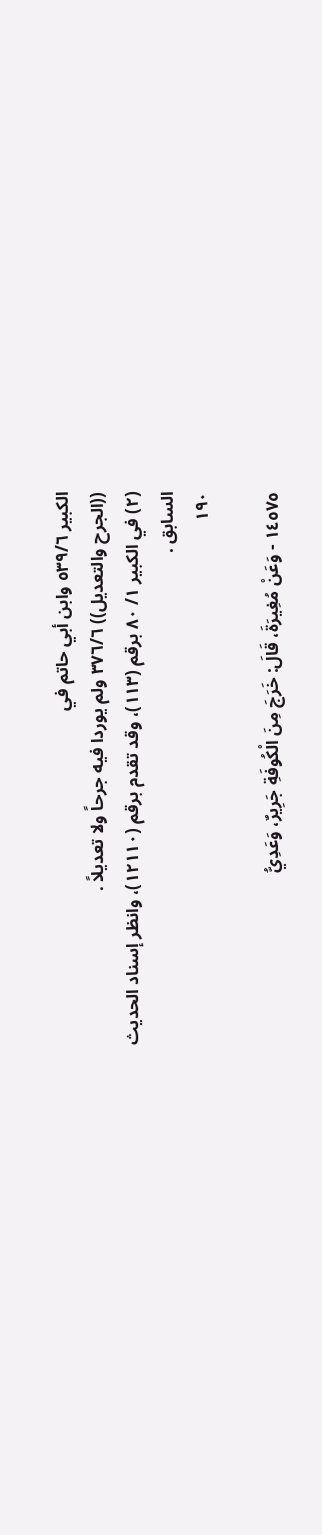الكبير ٥٣٩/٦ وابن أبي حاتم في
((الجرح والتعديل)) ٣٧٦/٦ ولم يوردا فيه جرحاً ولا تعديلاً .
(٢) في الكبير ١/ ٨٠ برقم (١١٣)، وقد تقدم برقم (١٢١١٠)، وانظر إسناد الحديث
السابق .
١٩٠

١٤٥٧٥ - وَعَنْ مُغِيرَةَ، قَالَ: خَرَجَ مِنَ الْكُوفَةِ جَرِيرٌ، وَعَدِيُّ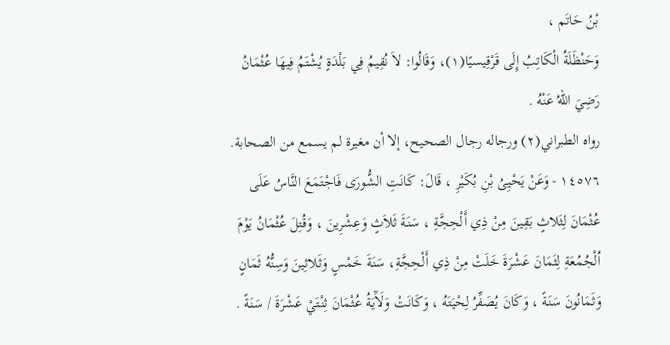بْنُ حَاتَم ،
وَحَنْظَلَةُ الْكَاتِبُ إِلَى قَرْقِيسيًا(١)، وَقَالُوا: لاَ نُقِيمُ فِي بَلْدَةٍ يُشْتَمُ فِيهَا عُثْمَانُ
رَضِيَ اللهُ عَنْهُ .
رواه الطبراني(٢) ورجاله رجال الصحيح، إلا أن مغيرة لم يسمع من الصحابة.
١٤٥٧٦ - وَعَنْ يَحْيِىُ بْنِ بُكَيْرِ ، قَالَ: كَانَتِ الشُّورَى فَاجْتَمَعَ النَّاسُ عَلَى
عُثْمَانَ لِثَلاثٍ بَقِينَ مِنْ ذِي أَلْحِجَّةِ ، سَنَةَ ثَلاَثٍ وَعِشْرِينَ ، وَقُتِلَ عُثْمَانُ يَوْمَ
اُلْجُمُعَةِ لِثَمَانَ عَشْرَةَ خَلَتْ مِنْ ذِي أَلْحِجَّةِ، سَنَةَ خَمْسٍ وَثَلاثِينَ وَسِنُّهُ ثَمَانٍ
وَثَمَانُونَ سَنَةً ، وَكَانَ يُصَفِّرُ لِحْيَتَهُ ، وَكَانَتْ وَلَآَيَةُ عُثْمَانَ ثِنْتَيْ عَشْرَةَ / سَنَةً .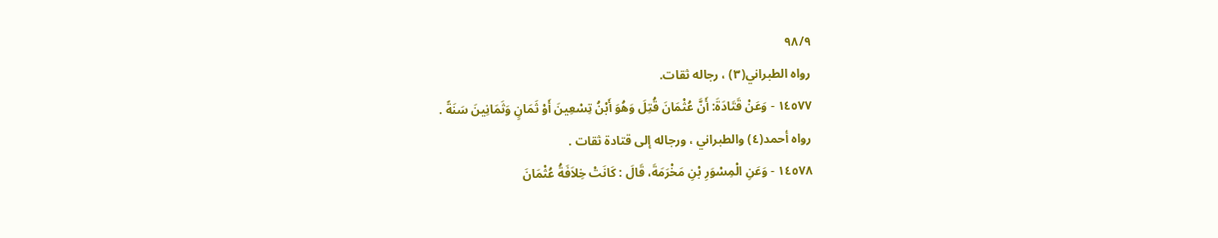٩٨/٩
رواه الطبراني(٣) ، رجاله ثقات.
١٤٥٧٧ - وَعَنْ قَتَادَةَ: أَنَّ عُثْمَانَ قُتِلَ وَهُوَ أَبْنُ تِسْعِينَ أَوْ ثَمَانٍ وَثَمَانِينَ سَنَةً .
رواه أحمد(٤) والطبراني ، ورجاله إلى قتادة ثقات .
١٤٥٧٨ - وَعَنِ الْمِسْوَرِ بْنِ مَخْرَمَةَ، قَالَ : كَانَتْ خِلاَفَةُ عُثْمَانَ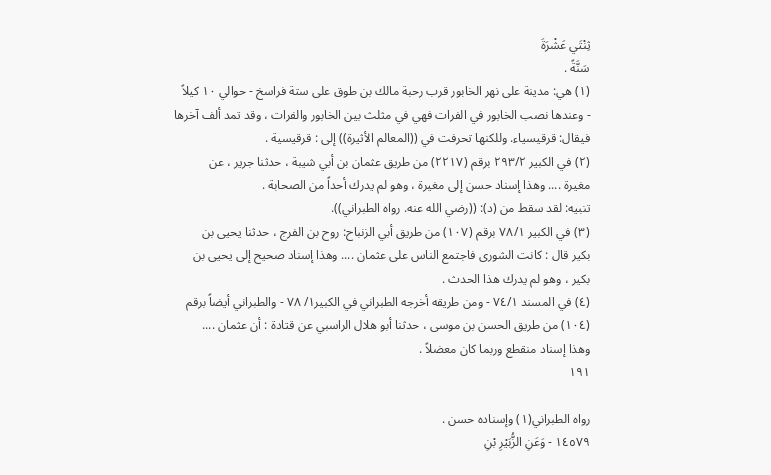ثِنْتَي عَشْرَةَ
سَنَّةً .
(١) هي: مدينة على نهر الخابور قرب رحبة مالك بن طوق على ستة فراسخ - حوالي ١٠ كيلاً
- وعندها نصب الخابور في الفرات فهي في مثلث بين الخابور والفرات ، وقد تمد ألف آخرها
فيقال: قرقيسياء. وللكنها تحرفت في ((المعالم الأثيرة)) إلى : قرقيسية .
(٢) في الكبير ٢٩٣/٢ برقم (٢٢١٧) من طريق عثمان بن أبي شيبة ، حدثنا جرير ، عن
مغيرة .... وهذا إسناد حسن إلى مغيرة ، وهو لم يدرك أحداً من الصحابة .
تنبيه: لقد سقط من (د): ((رضي الله عنه. رواه الطبراني)).
(٣) في الكبير ٧٨/١ برقم (١٠٧) من طريق أبي الزنباح: روح بن الفرج ، حدثنا يحيى بن
بكير قال : كانت الشورى فاجتمع الناس على عثمان .... وهذا إسناد صحيح إلى يحيى بن
بكير ، وهو لم يدرك هذا الحدث .
(٤) في المسند ٧٤/١ - ومن طريقه أخرجه الطبراني في الكبير١/ ٧٨ - والطبراني أيضاً برقم
(١٠٤) من طريق الحسن بن موسى ، حدثنا أبو هلال الراسبي عن قتادة : أن عثمان ....
وهذا إسناد منقطع وربما كان معضلاً .
١٩١

رواه الطبراني(١) وإسناده حسن .
١٤٥٧٩ - وَعَنِ الزُّبَيْرِ بْنِ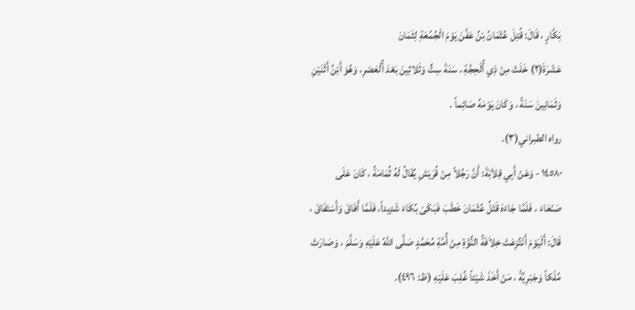بَكَّارٍ ، قَالَ: قُتِلَ عُثْمَانُ بْنُ عَفَّنَ يَوْمَ الْجُمُعَةِ لِثَمَانَ
عَشْرَةَ(٢) خَلَتْ مِنْ ذِي أُلْحِجَّةِ ، سَنَةَ سِتٍّ وَثَلاثِينَ بَعْدَ أُلْعَصْرِ، وَهُوَ أَبْنُ أَثْنَيْنِ
وَثَمَانِينَ سَنَةً ، وَكَانَ يَوْمَهُ صَائِماً .
رواه الطبراني(٣).
١٤٥٨٠ - وَعَنْ أَبِي قِلاَبَةَ: أَنَّ رَجُلاً مِنْ قُرَيْشِ يُقَالُ لَهُ ثُمَامَةُ ، كَانَ عَلَى
صَنْعَاءَ ، فَلَمَّا جَاءَهَ قَتْلُ عُثْمَانَ خَطَبَ فَبَكَىْ بُكَاءَ شَدِيداً، فَلَمَّا أَفَاقَ وَأَسْتَفَاقَ ،
قَالَ: أَلْيَوْمَ أَنْتُزِعَتْ خِلاَفَةُ النُّوَّةِ مِنْ أُمَّةِ مُحَمَّدٍ صَلَّى اللهُ عَلَيْهِ وَسَلَّمَ ، وَصَارَتْ
مُلْكاً وَجَبْرِيَّةً ، مَنْ أَخَذَ شَيْئاً غُلِبَ عَلَيْهِ (ظ: ٤٩٦).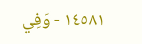١٤٥٨١ - وَفِي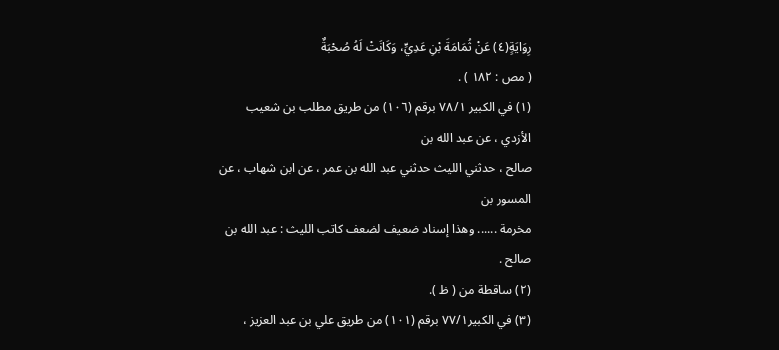رِوَايَةٍ(٤) عَنْ ثُمَامَةَ بْنِ عَدِيٍّ، وَكَانَتْ لَهُ صُحْبَةٌ
( مص : ١٨٢ ) .
(١) في الكبير ٧٨/١ برقم (١٠٦) من طريق مطلب بن شعيب الأزدي ، عن عبد الله بن
صالح ، حدثني الليث حدثني عبد الله بن عمر ، عن ابن شهاب ، عن المسور بن
مخرمة ...... وهذا إسناد ضعيف لضعف كاتب الليث : عبد الله بن صالح .
(٢) ساقطة من ( ظ ).
(٣) في الكبير٧٧/١ برقم (١٠١) من طريق علي بن عبد العزيز ،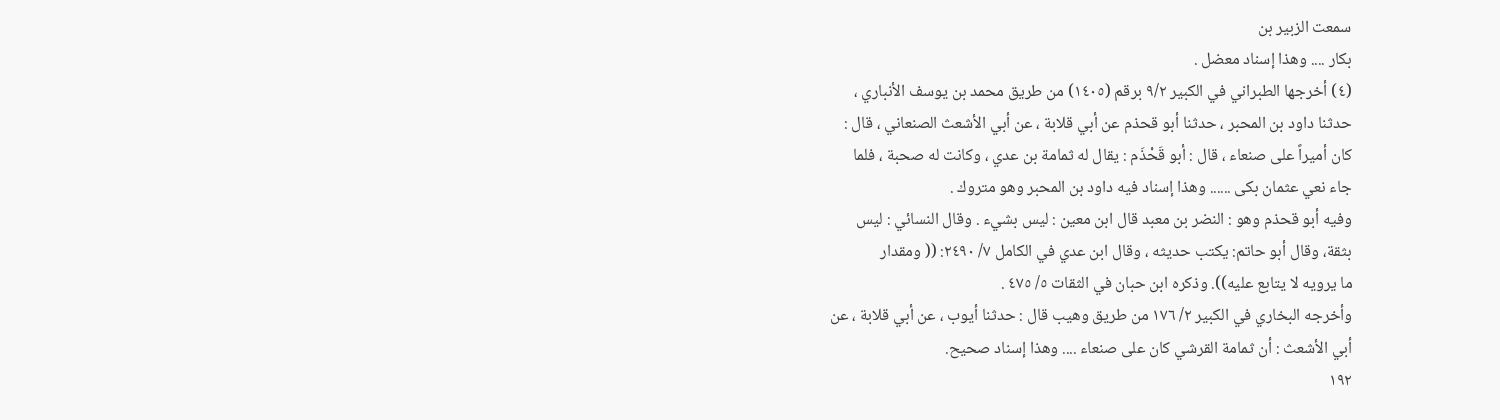سمعت الزبير بن
بكار .... وهذا إسناد معضل .
(٤) أخرجها الطبراني في الكبير ٩/٢ برقم (١٤٠٥) من طريق محمد بن يوسف الأنباري ،
حدثنا داود بن المحبر ، حدثنا أبو قحذم عن أبي قلابة ، عن أبي الأشعث الصنعاني ، قال :
كان أميراً على صنعاء ، قال : أبو قَحْذَم : يقال له ثمامة بن عدي ، وكانت له صحبة ، فلما
جاء نعي عثمان بكى ...... وهذا إسناد فيه داود بن المحبر وهو متروك .
وفيه أبو قحذم وهو : النضر بن معبد قال ابن معين : ليس بشيء . وقال النسائي : ليس
بثقة، وقال أبو حاتم: يكتب حديثه ، وقال ابن عدي في الكامل ٧/ ٢٤٩٠: (( ومقدار
ما يرويه لا يتابع عليه)). وذكره ابن حبان في الثقات ٥/ ٤٧٥ .
وأخرجه البخاري في الكبير ٢/ ١٧٦ من طريق وهيب قال : حدثنا أيوب ، عن أبي قلابة ، عن
أبي الأشعث : أن ثمامة القرشي كان على صنعاء .... وهذا إسناد صحيح.
١٩٢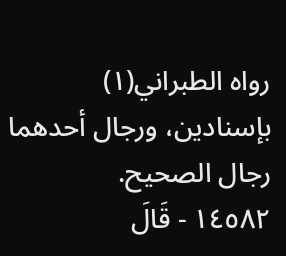رواه الطبراني(١) بإسنادين، ورجال أحدهما رجال الصحيح.
١٤٥٨٢ - قَالَ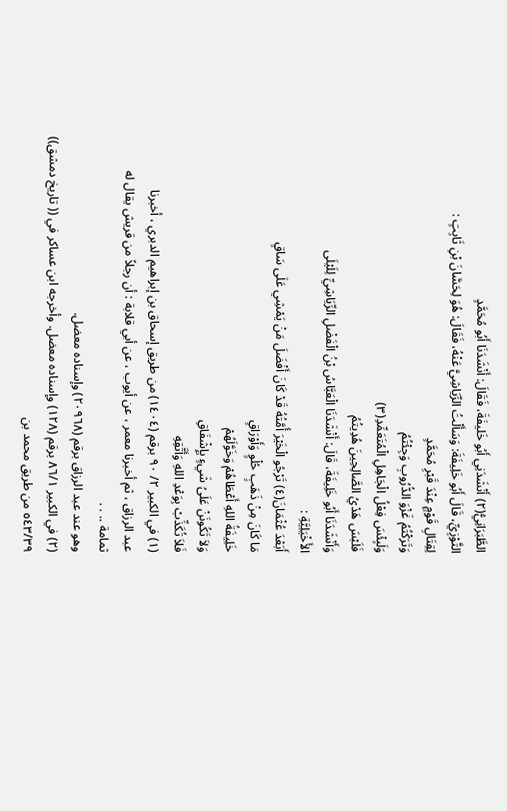الطَّبَرَانِيُّ(٢) أَنْشَدَنِي أَبُو خَليفَةَ، فَقَالَ: أَنْشَدَنَا أَبُو مُحَمَّدٍ
التَّوْزِيِّ، قَالَ أَبُو خَلِيفَةَ: وَسَأَلْتُ الرِّيَاشِيَّ عَنْهُ، فَقَالَ: هُوَ لِحَسَّانَ بْنِ ثَابِتٍ :
لِقِتَالِ قَوْمٍ عِنْدَ قَبْرِ مُحَمَّدٍ
وَتَرَكْتُمُ غَزْوَ الدُّرُوبِ وَجِئْتُمُ
وَلَبِئْسَ فِعْلُ الْجَاهِلِ الْمُتَعَمِّدِ(٣)
فَلَبْسَ هَدْيُ الصَّالِحِينَ هُدِیتُمُ
وَأَنْشَدَنَا أَبُو خَلِيفَةَ، قَالَ: أَنْشَدَنَا الْعَبَّاسُ بْنُ الْفَضْلِ الرِّيَاشِيِّ لِلَيْلَى
الأَخْيَلِيَّةِ :
أَبَعْدَ عُثْمَانَ(٤) تَرْجُو الْخَيْرَ أُمَّتُهُ قَدْ كَانَ أَفْضَلَ مَنْ يَمْشِي عَلَى سَاقٍ
مَا كَانَ مِنْ ذَهَبٍ حُلْوٍ وَأَوْرَاقٍ
خَلِيفَةُ اللهِ أَعْطَاهُمْ وَخَوَّلَهُمْ
وَلاَ تَكُونَنْ عَلَىُ شَيءٍ بِإِشْفَاقِ
فَلاَ تُكَذِّبْ بِوَعْدِ اللهِ وَأَتَّقِهِ
(١) في الكبير ٢/ ٩٠ برقم (١٤٠٤) من طريق إسحاق بن إبراهيم الدبري ، أخبرنا
عبد الرزاق ، ثم أخبرنا معمر ، عن أيوب ، عن أبي قلابة : أن رجلاً من قريش يقال له
ثمامة .. . .
وهو عند عبد الرزاق برقم (٢٠٩٦٨) وإسناده معضل.
(٢) في الكبير ٨٦/١ برقم (١٢٨) وإسناده معضل. وأخرجه ابن عساكر في (( تاريخ دمشق))
٥٤٣/٣٩ من طريق محمد بن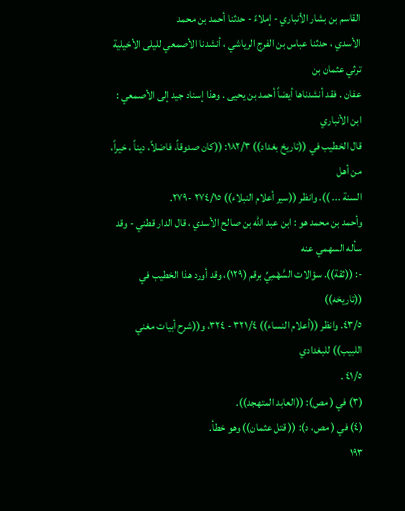القاسم بن بشار الأنباري - إملاءً - حدثنا أحمد بن محمد
الأسدي ، حدثنا عباس بن الفرج الرياشي ، أنشدنا الأصمعي لليلى الأخيلية ترثي عثمان بن
عفان . فقد أنشدناها أيضاً أحمد بن يحيى . وهذا إسناد جيد إلى الأصمعي : ابن الأنباري
قال الخطيب في ((تاريخ بغداد)) ١٨٢/٣: ((كان صدوقاً، فاضلاً، ديناً ، خيراً، من أهل
السنة ... )). وانظر ((سير أعلام النبلاء)) ٢٧٤/١٥ -٢٧٩.
وأحمد بن محمد هو : ابن عبد الله بن صالح الأسدي ، قال الدار قطني - وقد سأله السهمي عنه
-: ((ثقة)). سؤالات السَّهْمِيِّ برقم (١٢٩)، وقد أورد هذا الخطيب في ((تاريخه))
٤٣/٥. وانظر ((أعلام النساء)) ٣٢١/٤ - ٣٢٤، و((شرح أبيات مغني اللبيب)) للبغدادي
٤١/٥ .
(٣) في ( مص): ((العابد المتهجد)).
(٤) في ( مص، د): (( قتل عثمان)) وهو خطأ.
١٩٣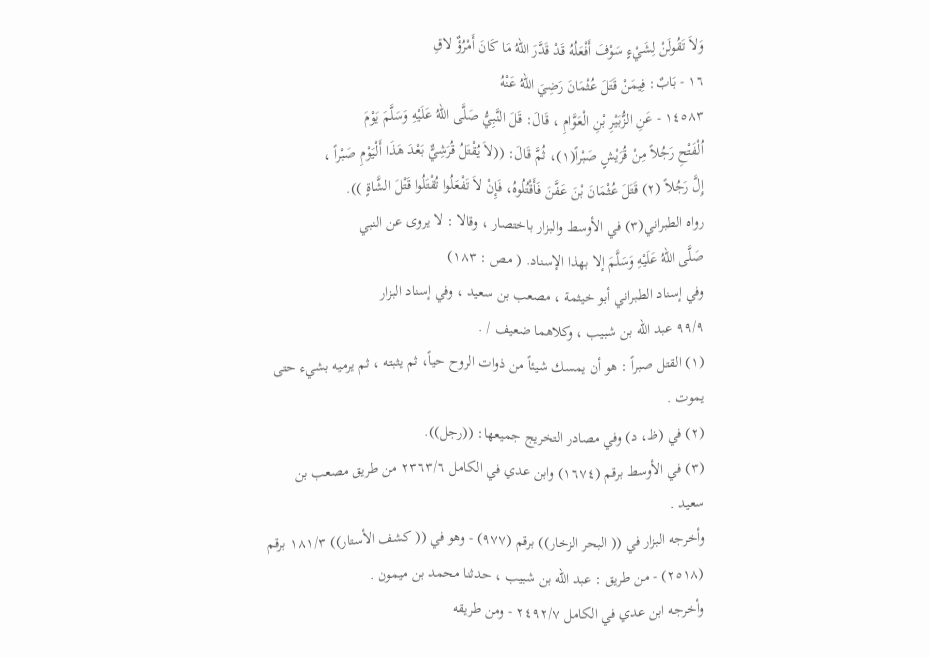وَلاَ تَقُولَنْ لِشَيْءٍ سَوْفَ أَفْعَلُهُ قَدْ قَدَّرَ اللهُ مَا كَانَ أَمْرُؤٌ لاقِ
١٦ - بَابٌ: فِيمَنْ قَتَلَ عُثْمَانَ رَضِيَ اللهُ عَنْهُ
١٤٥٨٣ - عَنِ الزُّبَيْرِ بْنِ الْعَوَّامِ ، قَالَ: قَلَ النَّبِيُّ صَلَّى اللهُ عَلَيْهِ وَسَلَّمَ يَوْمَ
اُلْفَتْحِ رَجُلاً مِنْ قُرَيْشٍ صَبْراً(١)، ثُمَّ قَالَ: ((لاَ يُقْتَلُ قُرَشِيٌّ بَعْدَ هَذَا أَلْيَوْمِ صَبْراً ،
إِلَّ رَجُلاً (٢) قَتَلَ عُثْمَانَ بْنَ عَفَّنَ فَأَقْتُلُوهُ، فَإِنْ لاَ تَفْعَلُوا تُقْتَلُوا قَتْلَ الشَّاةٍ )).
رواه الطبراني(٣) في الأوسط والبزار باختصار ، وقالا : لا يروى عن النبي
صَلَّى اللهُ عَلَيْهِ وَسَلَّمَ إلا بهذا الإسناد. ( مص : ١٨٣)
وفي إسناد الطبراني أبو خيثمة ، مصعب بن سعيد ، وفي إسناد البزار
٩٩/٩ عبد الله بن شبيب ، وكلاهما ضعيف / .
(١) القتل صبراً : هو أن يمسك شيئاً من ذوات الروح حياً، ثم يثبته ، ثم يرميه بشيء حتى
يموت .
(٢) في (ظ، د) وفي مصادر التخريج جميعها: ((رجل)).
(٣) في الأوسط برقم (١٦٧٤) وابن عدي في الكامل ٢٣٦٣/٦ من طريق مصعب بن
سعيد .
وأخرجه البزار في (( البحر الزخار)) برقم (٩٧٧) - وهو في (( كشف الأستار)) ١٨١/٣ برقم
(٢٥١٨) - من طريق : عبد الله بن شبيب ، حدثنا محمد بن ميمون .
وأخرجه ابن عدي في الكامل ٢٤٩٢/٧ - ومن طريقه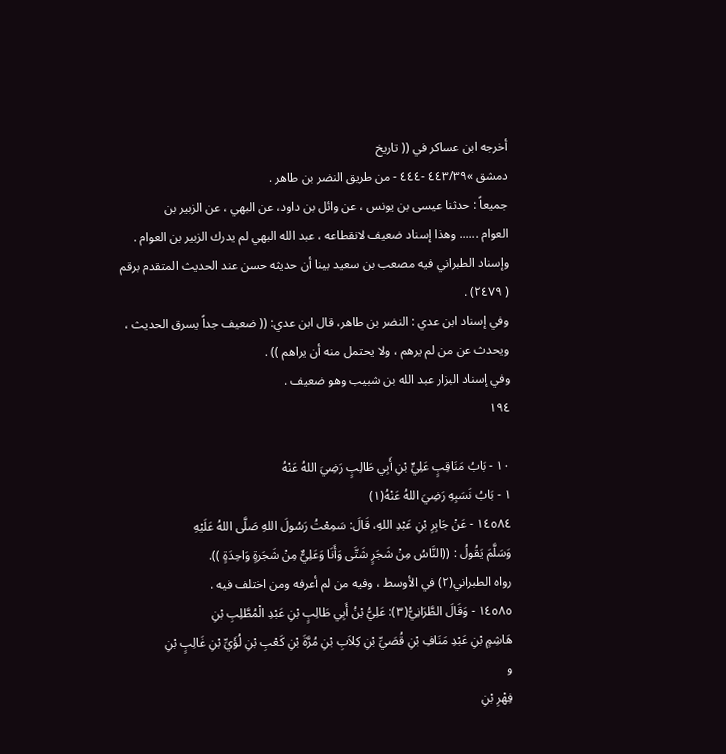أخرجه ابن عساكر في (( تاريخ
دمشق »٤٤٣/٣٩ -٤٤٤ - من طريق النضر بن طاهر .
جميعاً : حدثنا عيسى بن يونس ، عن وائل بن داود، عن البهي ، عن الزبير بن
العوام ...... وهذا إسناد ضعيف لانقطاعه ، عبد الله البهي لم يدرك الزبير بن العوام .
وإسناد الطبراني فيه مصعب بن سعيد بينا أن حديثه حسن عند الحديث المتقدم برقم
( ٢٤٧٩) .
وفي إسناد ابن عدي : النضر بن طاهر، قال ابن عدي: (( ضعيف جداً يسرق الحديث ،
ويحدث عن من لم يرهم ، ولا يحتمل منه أن يراهم )) .
وفي إسناد البزار عبد الله بن شبيب وهو ضعيف .
١٩٤

١٠ - بَابُ مَنَاقِبٍ عَلِيٍّ بْنِ أَبِي طَالِبٍ رَضِيَ اللهُ عَنْهُ
١ - بَابُ نَسَبِهِ رَضِيَ اللهُ عَنْهُ(١)
١٤٥٨٤ - عَنْ جَابِرِ بْنِ عَبْدِ اللهِ، قَالَ: سَمِعْتُ رَسُولَ اللهِ صَلَّى اللهُ عَلَيْهِ
وَسَلَّمَ يَقُولُ : ((النَّاسُ مِنْ شَجَرٍ شَتَّى وَأَنَا وَعَلِيٌّ مِنْ شَجَرةٍ وَاحِدَةٍ )).
رواه الطبراني(٢) في الأوسط ، وفيه من لم أعرفه ومن اختلف فيه .
١٤٥٨٥ - وَقَالَ الطَّرَانِيُّ(٣): عَلِيُّ بْنُ أَبِي طَالِبٍ بْنِ عَبْدِ الْمُطَّلِبِ بْنِ
هَاشِمٍ بْنِ عَبْدِ مَنَافِ بْنِ قُصَيِّ بْنِ كِلاَبِ بْنِ مُرَّةَ بْنِ كَعْبِ بْنِ لُؤَيِّ بْنِ غَالِبٍ بْنِ
و
فِهْرِ بْنِ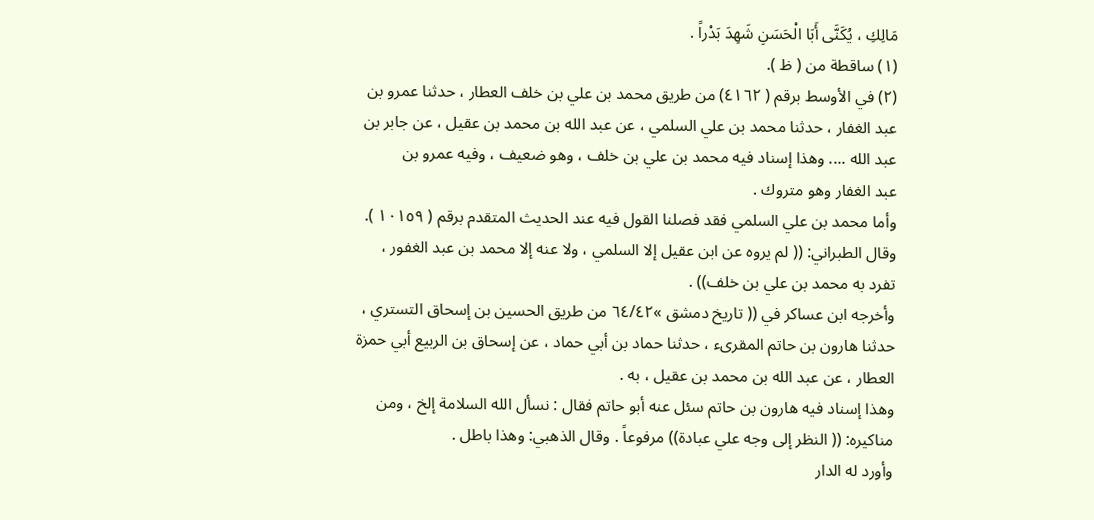مَالِكِ ، يُكَنَّى أَبَا الْحَسَنِ شَهِدَ بَدْراً .
(١) ساقطة من ( ظ ).
(٢) في الأوسط برقم ( ٤١٦٢) من طريق محمد بن علي بن خلف العطار ، حدثنا عمرو بن
عبد الغفار ، حدثنا محمد بن علي السلمي ، عن عبد الله بن محمد بن عقيل ، عن جابر بن
عبد الله .... وهذا إسناد فيه محمد بن علي بن خلف ، وهو ضعيف ، وفيه عمرو بن
عبد الغفار وهو متروك .
وأما محمد بن علي السلمي فقد فصلنا القول فيه عند الحديث المتقدم برقم ( ١٠١٥٩ ).
وقال الطبراني: (( لم يروه عن ابن عقيل إلا السلمي ، ولا عنه إلا محمد بن عبد الغفور ،
تفرد به محمد بن علي بن خلف)) .
وأخرجه ابن عساكر في (( تاريخ دمشق »٦٤/٤٢ من طريق الحسين بن إسحاق التستري ،
حدثنا هارون بن حاتم المقرىء ، حدثنا حماد بن أبي حماد ، عن إسحاق بن الربيع أبي حمزة
العطار ، عن عبد الله بن محمد بن عقيل ، به .
وهذا إسناد فيه هارون بن حاتم سئل عنه أبو حاتم فقال : نسأل الله السلامة إلخ ، ومن
مناكيره: (( النظر إلى وجه علي عبادة)) مرفوعاً . وقال الذهبي: وهذا باطل .
وأورد له الدار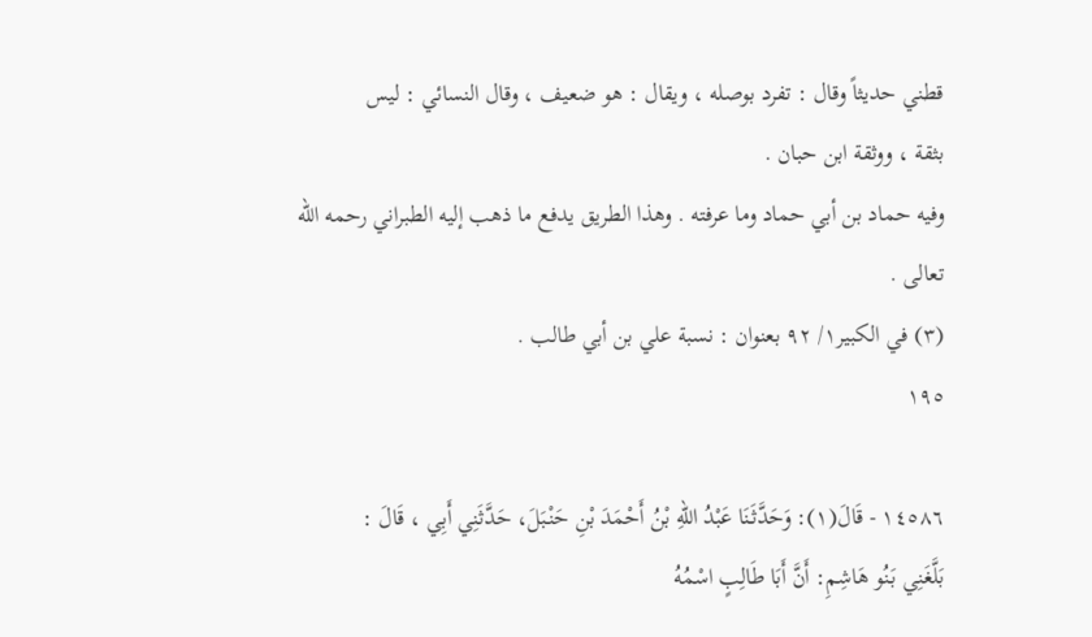قطني حديثاً وقال : تفرد بوصله ، ويقال : هو ضعيف ، وقال النسائي : ليس
بثقة ، ووثقة ابن حبان .
وفيه حماد بن أبي حماد وما عرفته . وهذا الطريق يدفع ما ذهب إليه الطبراني رحمه الله
تعالى .
(٣) في الكبير١/ ٩٢ بعنوان : نسبة علي بن أبي طالب .
١٩٥

١٤٥٨٦ - قَالَ(١): وَحَدَّثَنَا عَبْدُ اللهِ بْنُ أَحْمَدَ بْنِ حَنْبَلَ، حَدَّثَنِي أَبِي ، قَالَ :
بَلَّغَنِي بَنُو هَاشِمِ: أَنَّ أَبَا طَالِبٍ اسْمُهُ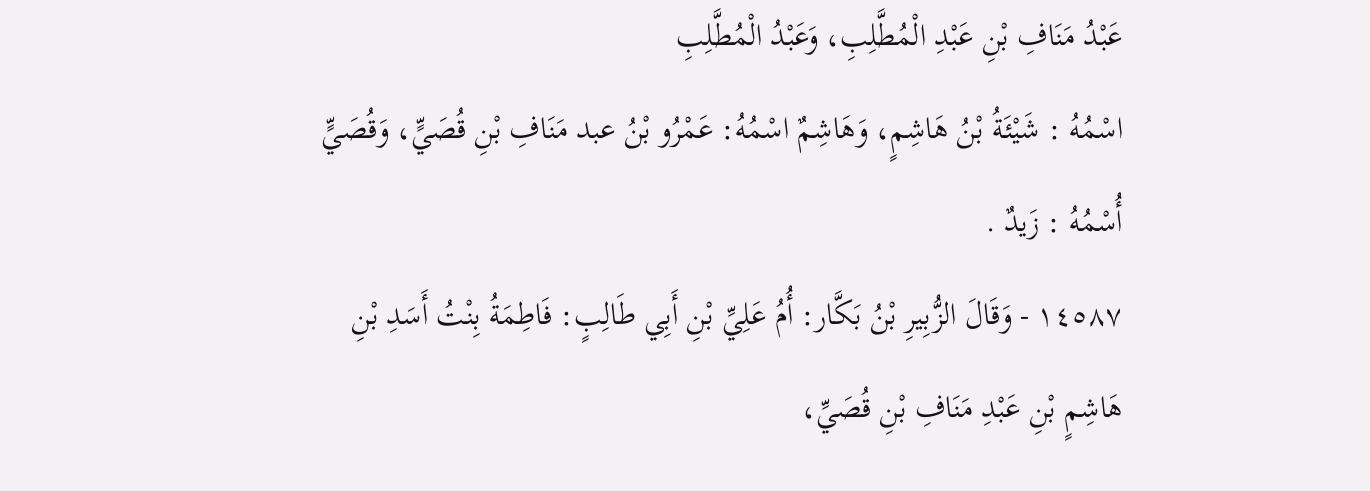عَبْدُ مَنَافِ بْنِ عَبْدِ الْمُطَّلِبِ، وَعَبْدُ الْمُطَّلِبِ
اسْمُهُ : شَيْئَةُ بْنُ هَاشِمٍ، وَهَاشِمٌ اسْمُهُ: عَمْرُو بْنُ عبد مَنَافِ بْنِ قُصَيٍّ، وَقُصَيٍّ
أُسْمُهُ : زَيدٌ .
١٤٥٨٧ - وَقَالَ الزُّبِيرِ بْنُ بَكَّار: أُمُ عَلِيِّ بْنِ أَبِي طَالِبٍ: فَاطِمَةُ بِنْتُ أَسَدِ بْنِ
هَاشِمٍ بْنِ عَبْدِ مَنَافِ بْنِ قُصَيِّ،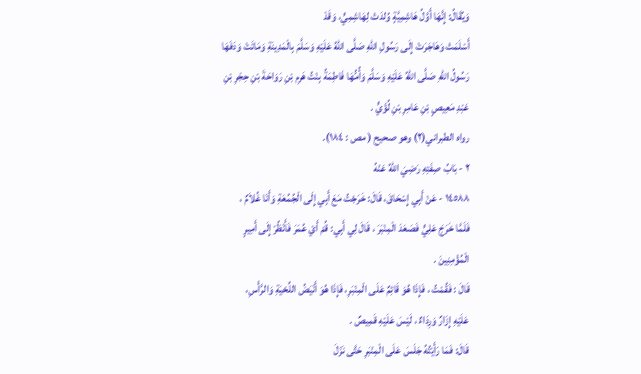وَيُقَالُ: إِنَّهَا أَوَّلُ هَاشِمِيَّةٍ وُلدَتْ لِهَاشِمِيٍّ، وَقَدْ
أَسْلَمَتْ وَهَاجَرَتْ إِلَى رَسُولِ اللهِ صَلَّى اللهُ عَلَيْهِ وَسَلَّمَ بِالْمَدِينَةِ وَمَاتَتْ وَدَفَهَا
رَسُولُ اللهِ صَلَّى اللهُ عَلَيْهِ وَسَلَّمَ وَأُمُّهَا فَاطِمَةُ بِنْتُ هَرِم بْنِ رَوَاحَةَ بْنِ حِجْرِ بْنِ
عَبْدِ مَعِيصٍ بْنِ عَامِرِ بْنِ لُؤَيٍّ .
رواه الطبراني(٢) وهو صحيح ( مص : ١٨٤).
٢ - بَابُ صِفَتِهِ رَضِيَ اللهُ عَنْهُ
١٤٥٨٨ - عَنْ أَبِي إِسْحَاقَ، قَالَ: خَرَجْتُ مَعَ أَبِي إِلَى الْجُمُعَةِ وَأَنَا غُلاَمٌ ،
فَلَمَّا خَرَجَ عَلِيٍّ فَصَعَدَ الْمِنْبَرَ ، قَالَ لِي أَبِي: قُمْ أَيْ عُمَرَ فَأَنْظُرْ إِلَى أَمِيرٍ
الْمُؤْمِنِينَ .
قَالَ : فَقُمْتُ ، فَإِذَا هُوَ قَائِمٌ عَلَى الْمِنْبَرِ، فَإِذَا هُوَ أَنْيَضُ اللِّحْيَةِ وَالرَّأْسِ،
عَلَيْهِ إِزَارٌ وَرِدَاءٌ ، لَيْسَ عَلَيْهِ قَمِيصٌ .
قَالَ: فَمَا رَأَيْتُهُ جَلَسَ عَلَى الْمِنْبَرِ حَتَّى نَزَلَ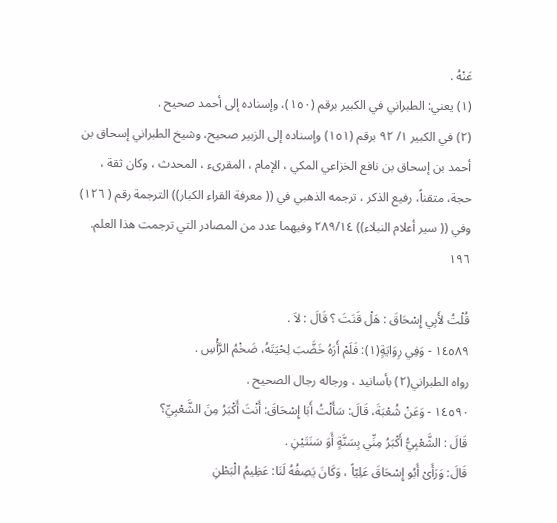عَنْهُ .
(١) يعني: الطبراني في الكبير برقم (١٥٠)، وإسناده إلى أحمد صحيح .
(٢) في الكبير ١/ ٩٢ برقم (١٥١) وإسناده إلى الزبير صحيح، وشيخ الطبراني إسحاق بن
أحمد بن إسحاق بن نافع الخزاعي المكي ، الإمام ، المقرىء ، المحدث ، وكان ثقة ،
حجة، متقناً، رفيع الذكر ، ترجمه الذهبي في (( معرفة القراء الكبار)) الترجمة رقم ( ١٢٦)
وفي (( سير أعلام النبلاء)) ٢٨٩/١٤ وفيهما عدد من المصادر التي ترجمت هذا العلم.
١٩٦

قُلْتُ لأَبِي إِسْحَاقَ : هَلْ قَنَتَ ؟ قَالَ : لاَ .
١٤٥٨٩ - وَفِي رِوَايَةٍ(١): فَلَمْ أَرَهُ خَضَّبَ لِحْيَتَهُ، ضَخْمُ الرَّأْسِ .
رواه الطبراني(٢) بأسانيد ، ورجاله رجال الصحيح .
١٤٥٩٠ - وَعَنْ شُعْبَةَ، قَالَ: سَأَلْتُ أَبَا إِسْحَاقَ: أَنْتَ أَكْبَرُ مِنَ الشَّعْبِيِّ؟
قَالَ : الشَّعْبِيُّ أَكْبَرُ مِنِّي بِسَنَّةٍ أَوَ سَنَتَيْنِ .
قَالَ: وَرَأَىْ أَبُو إِسْحَاقَ عَلِيّاً ، وَكَانَ يَصِفُهُ لَنَا: عَظِيمُ الْبَطْنِ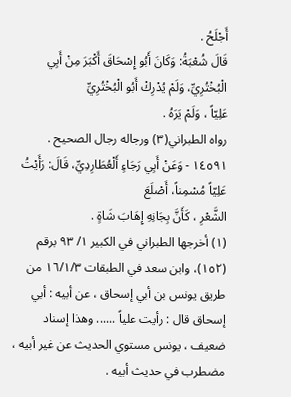أَجْلَحُ .
قَالَ شُعْبَةُ: وَكَانَ أَبُو إِسْحَاقَ أَكْبَرَ مِنْ أَبِي الْبُخْتُرِيِّ، وَلَمْ يُدْرِكْ أَبُو الْبُخْتُرِيِّ
عَلِيّاً ، وَلَمْ يَرَهُ .
رواه الطبراني(٣) ورجاله رجال الصحيح .
١٤٥٩١ - وَعَنْ أَبِي رَجَاءٍ أَلْعُطَارِدِيِّ، قَالَ: رَأَيْتُ عَلِيّاً مُسْمِناً، أَصْلَعَ
الشَّعْرِ ، كَأَنَّ بِجَانِهِ إِهَابَ شَاةٍ .
(١) أخرجها الطبراني في الكبير ١/ ٩٣ برقم (١٥٢)، وابن سعد في الطبقات ١٦/١/٣ من
طريق يونس بن أبي إسحاق ، عن أبيه : أبي إسحاق قال : رأيت علياً ...... وهذا إسناد
ضعيف ، يونس مستوي الحديث عن غير أبيه ، مضطرب في حديث أبيه .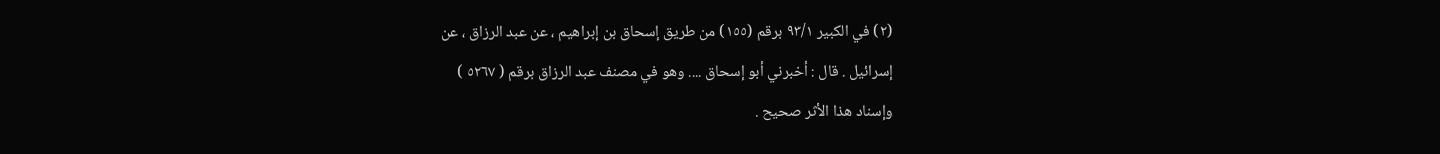(٢) في الكبير ٩٣/١ برقم (١٥٥) من طريق إسحاق بن إبراهيم ، عن عبد الرزاق ، عن
إسرائيل . قال : أخبرني أبو إسحاق .... وهو في مصنف عبد الرزاق برقم ( ٥٢٦٧ )
وإسناد هذا الأثر صحيح .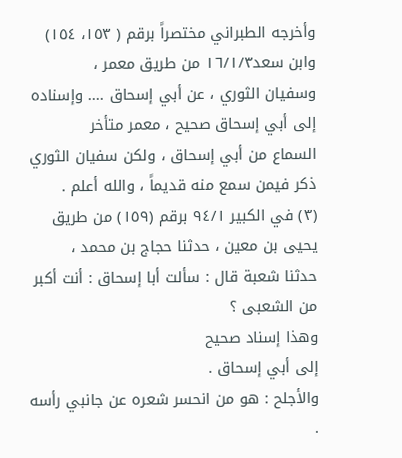وأخرجه الطبراني مختصراً برقم ( ١٥٣، ١٥٤) وابن سعد١٦/١/٣ من طريق معمر ،
وسفيان الثوري ، عن أبي إسحاق .... وإسناده إلى أبي إسحاق صحيح ، معمر متأخر
السماع من أبي إسحاق ، ولكن سفيان الثوري ذكر فيمن سمع منه قديماً ، والله أعلم .
(٣) في الكبير ٩٤/١ برقم (١٥٩) من طريق يحيى بن معين ، حدثنا حجاج بن محمد ،
حدثنا شعبة قال : سألت أبا إسحاق : أنت أكبر من الشعبى ؟
وهذا إسناد صحيح
إلى أبي إسحاق .
والأجلح : هو من انحسر شعره عن جانبي رأسه .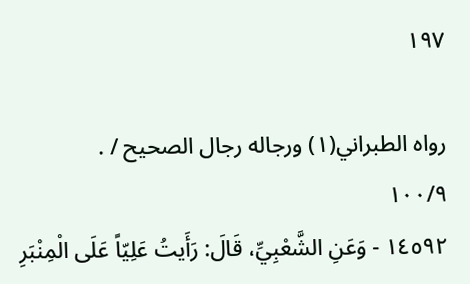١٩٧

رواه الطبراني(١) ورجاله رجال الصحيح / .
١٠٠/٩
١٤٥٩٢ - وَعَنِ الشَّعْبِيِّ، قَالَ: رَأَيتُ عَلِيّاً عَلَى الْمِنْبَرِ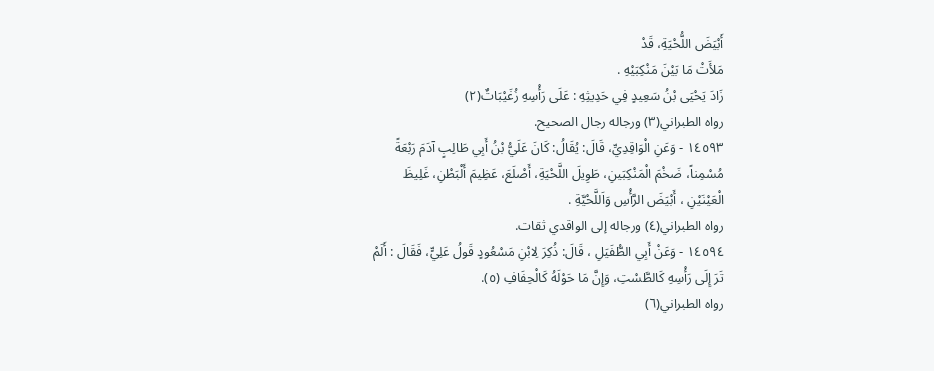أَبْيَضَ اللُّحْيَةِ، قَدْ
مَلأَتْ مَا بَيْنَ مَنْكِبَيْهِ .
زَادَ يَحْيَى بْنُ سَعِيدٍ فِي حَدِيثِهِ : عَلَى رَأْسِهِ زُغَيْبَاتٌ(٢)
رواه الطبراني(٣) ورجاله رجال الصحيح.
١٤٥٩٣ - وَعَنِ الْوَاقِدِيِّ، قَالَ: يُقَالُ: كَانَ عَلَيُّ بْنُ أَبِي طَالِبٍ آدَمَ رَبْعَةً
مُسْمِناً، ضَخْمَ الْمَنْكِبَينِ، طَوِيلَ اللَّحْيَةِ، أَصْلَعَ، عَظِيمَ أَلْبَطْنِ، غَلِيظَ
الْعَيْنَيْنِ ، أَبْيَضَ الرَّأْسِ وَاَللَّحْيَّةِ .
رواه الطبراني(٤) ورجاله إلى الواقدي ثقات.
١٤٥٩٤ - وَعَنْ أَبِي الطُّفَيَلِ ، قَالَ: ذُكِرَ لِابْنِ مَسْعُودٍ قَولُ عَلِيٍّ، فَقَالَ : أَلَمْ
تَرَ إِلَى رَأْسِهِ کَالطَّسْتِ، وَإِنَّ مَا حَوْلَهُ كَالْحِفَافِ (٥).
رواه الطبراني(٦)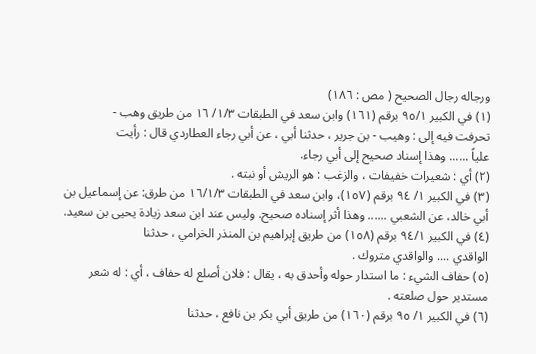ورجاله رجال الصحيح ( مص : ١٨٦)
(١) في الكبير ٩٥/١ برقم (١٦١) وابن سعد في الطبقات ١/٣/ ١٦ من طريق وهب -
تحرفت فيه إلى : وهيب - بن جرير ، حدثنا أبي ، عن أبي رجاء العطاردي قال : رأيت
علياً ...... وهذا إسناد صحيح إلى أبي رجاء.
(٢) أي : شعيرات خفيفات ، والزغب : هو الريش أو نبته .
(٣) في الكبير ١/ ٩٤ برقم (١٥٧)، وابن سعد في الطبقات ١٦/١/٣ من طرق: عن إسماعيل بن
أبي خالد، عن الشعبي ...... وهذا أثر إسناده صحيح. وليس عند ابن سعد زيادة يحيى بن سعيد.
(٤) في الكبير ٩٤/١ برقم (١٥٨) من طريق إبراهيم بن المنذر الخرامي ، حدثنا
الواقدي .... والواقدي متروك .
(٥) حفاف الشيء : ما استدار حوله وأحدق به ، يقال : فلان أصلع له حفاف ، أي : له شعر
مستدير حول صلعته .
(٦) في الكبير ١/ ٩٥ برقم (١٦٠) من طريق أبي بكر بن نافع ، حدثنا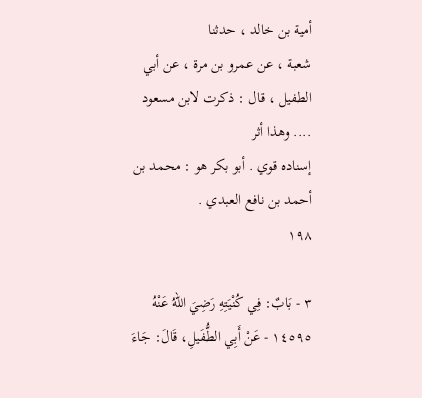أمية بن خالد ، حدثنا
شعبة ، عن عمرو بن مرة ، عن أبي الطفيل ، قال : ذكرت لابن مسعود .... وهذا أثر
إسناده قوي . أبو بكر هو : محمد بن أحمد بن نافع العبدي .
١٩٨

٣ - بَابٌ: فِي كُنْيَتِهِ رَضِيَ اللهُ عَنْهُ
١٤٥٩٥ - عَنْ أَبِي الطُّفَيلِ، قَالَ: جَاءَ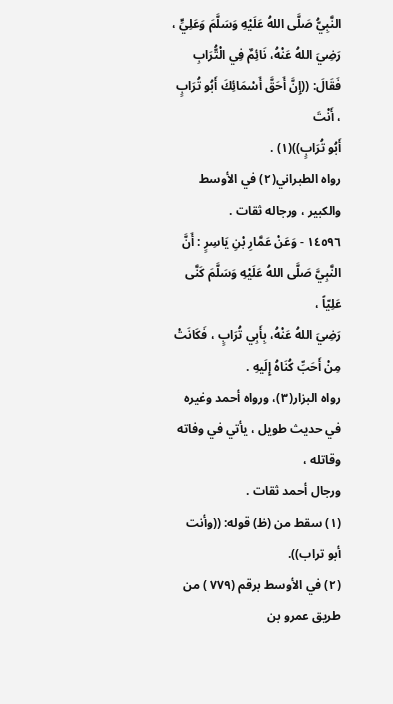النَّبِيُّ صَلَّى اللهُ عَلَيْهِ وَسَلَّمَ وَعَلِيٍّ ،
رَضِيَ اللهُ عَنْهُ، نَائِمٌ فِي الْتُّرَابِ فَقَالَ: ((إِنَّ أَحَقَّ أَسْمَائِكَ أَبُو تُرَابٍ ، أَنْتَ
أَبُو تُرَابٍ))(١) .
رواه الطبراني(٢) في الأوسط والكبير ، ورجاله ثقات .
١٤٥٩٦ - وَعَنْ عَمَّارِ بْنِ يَاسِرٍ : أَنَّ النَّبِيَّ صَلَّى اللهُ عَلَيْهِ وَسَلَّمَ كَنَّى عَلِيّاً ،
رَضِيَ اللهُ عَنْهُ، بِأَبِي تُرَابٍ ، فَكَانَتْ مِنْ أَحَبِّ كُنَاهُ إِلَيهِ .
رواه البزار(٣)، ورواه أحمد وغيره في حديث طويل ، يأتي في وفاته وقاتله ،
ورجال أحمد ثقات .
(١) سقط من (ظ) قوله: ((وأنت أبو تراب)).
(٢) في الأوسط برقم (٧٧٩ ) من طريق عمرو بن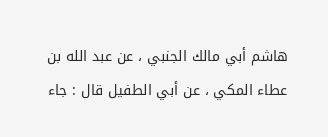هاشم أبي مالك الجنبي ، عن عبد الله بن
عطاء المكي ، عن أبي الطفيل قال : جاء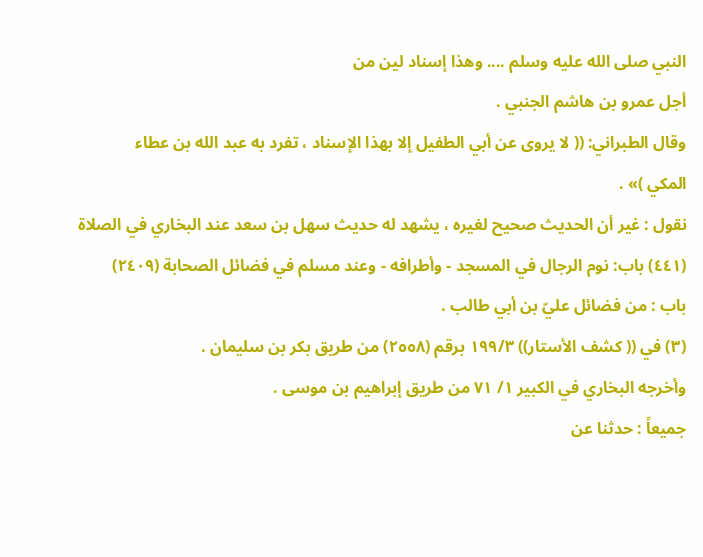النبي صلى الله عليه وسلم .... وهذا إسناد لين من
أجل عمرو بن هاشم الجنبي .
وقال الطبراني: (( لا يروى عن أبي الطفيل إلا بهذا الإسناد ، تفرد به عبد الله بن عطاء
المكي )» .
نقول : غير أن الحديث صحيح لغيره ، يشهد له حديث سهل بن سعد عند البخاري في الصلاة
(٤٤١) باب: نوم الرجال في المسجد - وأطرافه - وعند مسلم في فضائل الصحابة (٢٤٠٩)
باب : من فضائل عليّ بن أبي طالب .
(٣) في (( كشف الأستار)) ١٩٩/٣ برقم (٢٥٥٨) من طريق بكر بن سليمان .
وأخرجه البخاري في الكبير ١/ ٧١ من طريق إبراهيم بن موسى .
جميعاً : حدثنا عن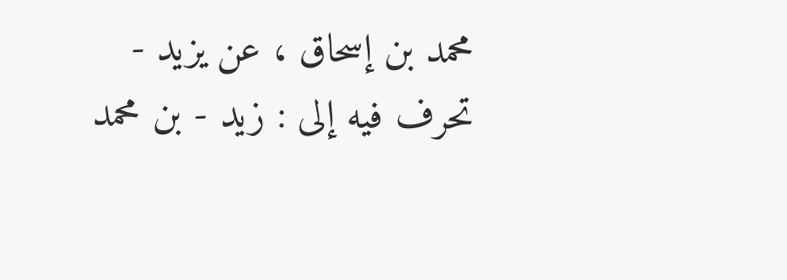محمد بن إسحاق ، عن يزيد - تحرف فيه إلى : زيد - بن محمد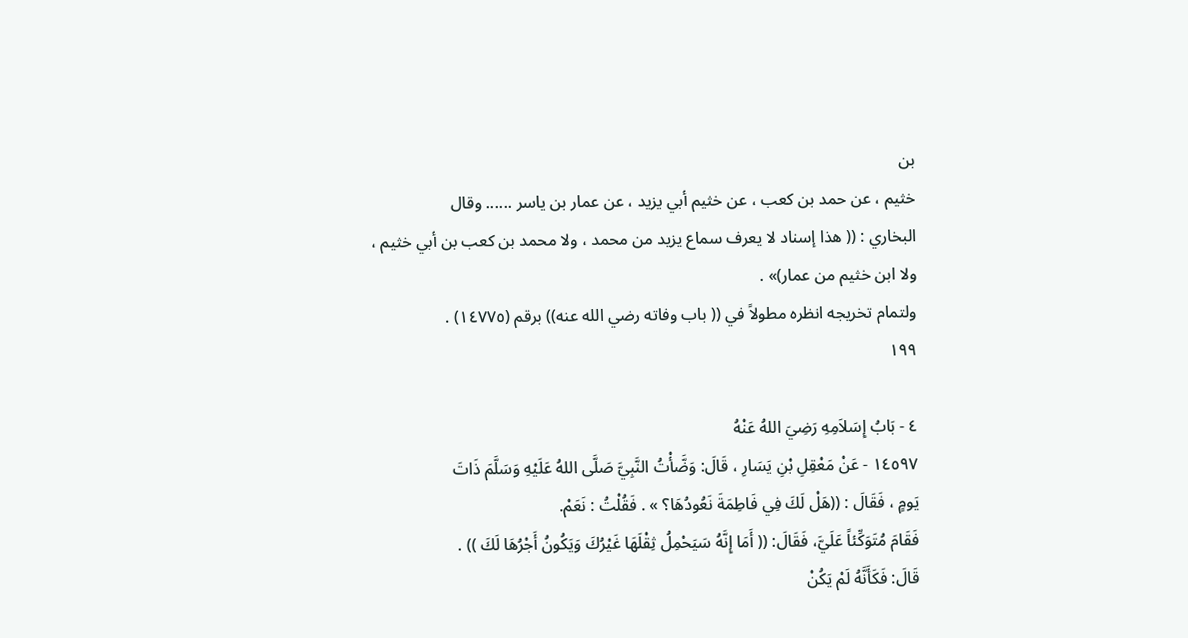بن
خثيم ، عن حمد بن كعب ، عن خثيم أبي يزيد ، عن عمار بن ياسر ...... وقال
البخاري : (( هذا إسناد لا يعرف سماع يزيد من محمد ، ولا محمد بن كعب بن أبي خثيم ،
ولا ابن خثیم من عمار)» .
ولتمام تخريجه انظره مطولاً في (( باب وفاته رضي الله عنه)) برقم (١٤٧٧٥) .
١٩٩

٤ - بَابُ إِسَلاَمِهِ رَضِيَ اللهُ عَنْهُ
١٤٥٩٧ - عَنْ مَعْقِلِ بْنِ يَسَارِ ، قَالَ: وَضَّأْتُ النَّبِيَّ صَلَّى اللهُ عَلَيْهِ وَسَلَّمَ ذَاتَ
يَومٍ ، فَقَالَ : ((هَلْ لَكَ فِي فَاطِمَةَ نَعُودُهَا؟ » . فَقُلْتُ : نَعَمْ.
فَقَامَ مُتَوَكِّئاً عَلَيَّ، فَقَالَ: (( أَمَا إِنَّهُ سَيَحْمِلُ ثِقْلَهَا غَيْرُكَ وَيَكُونُ أَجْرُهَا لَكَ )) .
قَالَ: فَكَأَنَّهُ لَمْ يَكُنْ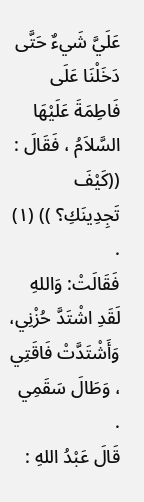عَلَيَّ شَيءٌ حَتَّى دَخَلْنَا عَلَى فَاطِمَةَ عَلَيْهَا السَّلاَمُ ، فَقَالَ :
((كَيْفَ تَجِدِينَكِ؟ )) (١) .
فَقَالَتْ: وَاللهِ لَقَدِ اشْتَدَّ حُزْنِي، وَأَشْتَدَّتْ فَاقَتِي ، وَطَالَ سَقَمِي .
قَالَ عَبْدُ اللهِ :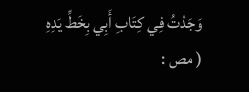وَجَدْتُ فِي كِتَابِ أَبِي بِخَطِّ يَدِهِ ( مص :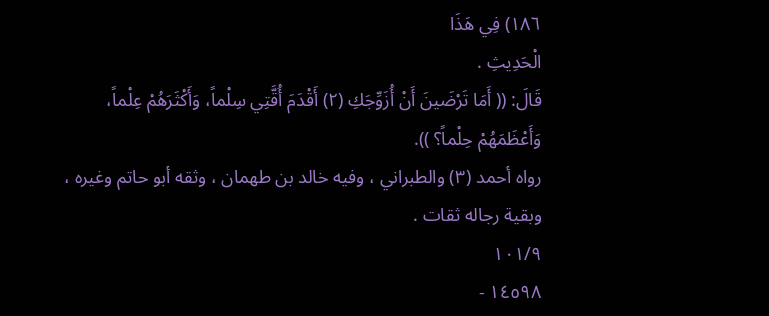١٨٦) فِي هَذَا
الْحَدِيثِ .
قَالَ: (( أَمَا تَرْضَينَ أَنْ أُزَوِّجَكِ (٢) أَقْدَمَ أُقَّتِي سِلْماً، وَأَكْثَرَهُمْ عِلْماً،
وَأَعْظَمَهُمْ حِلْماً؟ )).
رواه أحمد (٣) والطبراني ، وفيه خالد بن طهمان ، وثقه أبو حاتم وغيره ،
وبقية رجاله ثقات .
١٠١/٩
١٤٥٩٨ -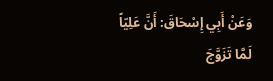وَعَنْ أَبِي إِسْحَاقَ: أَنَّ عَلِيّاً لَمَّا تَزَوَّجَ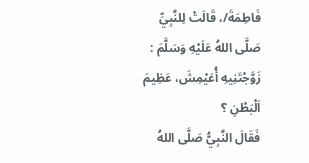فَاطِمَةَ/، قَالَتْ لِلنَّبِيِّ
صَلَّى اللهُ عَلَيْهِ وَسَلَّمَ : زَوَّجْتَنِيهِ أُعَيْمِشَ، عَظِيمَ اَلْبَطْنِ ؟
فَقَالَ النَّبِيُّ صَلَّى اللهُ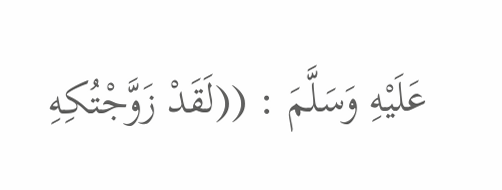عَلَيْهِ وَسَلَّمَ : ((لَقَدْ زَوَّجْتُكِهِ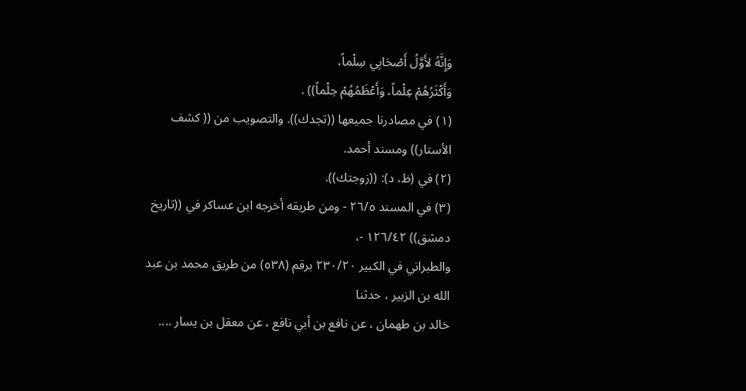وَإِنَّهُ لأَوَّلُ أَصْحَابِي سِلْماً،
وَأَكْثَرُهُمْ عِلْماً، وَأَعْظَمُهُمْ حِلْماً)) .
(١) في مصادرنا جميعها ((تجدك)). والتصويب من (( كشف الأستار)) ومسند أحمد.
(٢) في (ظ، د): ((زوجتك)).
(٣) في المسند ٢٦/٥ - ومن طريقه أخرجه ابن عساكر في ((تاريخ دمشق)) ١٢٦/٤٢ -،
والطبراني في الكبير ٢٣٠/٢٠ برقم (٥٣٨) من طريق محمد بن عبد الله بن الزبير ، حدثنا
خالد بن طهمان ، عن نافع بن أبي نافع ، عن معقل بن يسار ....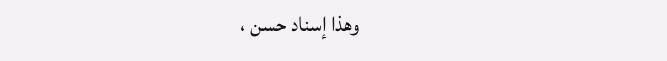وهذا إسناد حسن ،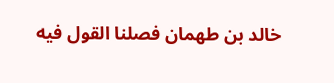خالد بن طهمان فصلنا القول فيه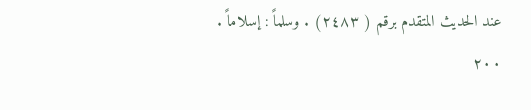عند الحديث المتقدم برقم ( ٢٤٨٣) . وسلماً : إسلاماً .
٢٠٠